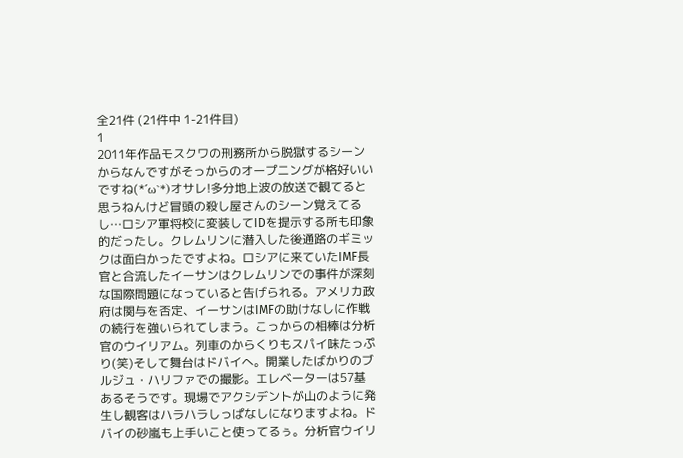全21件 (21件中 1-21件目)
1
2011年作品モスクワの刑務所から脱獄するシーンからなんですがそっからのオープニングが格好いいですね(*´ω`*)オサレ!多分地上波の放送で観てると思うねんけど冒頭の殺し屋さんのシーン覚えてるし…ロシア軍将校に変装してIDを提示する所も印象的だったし。クレムリンに潜入した後通路のギミックは面白かったですよね。ロシアに来ていたIMF長官と合流したイーサンはクレムリンでの事件が深刻な国際問題になっていると告げられる。アメリカ政府は関与を否定、イーサンはIMFの助けなしに作戦の続行を強いられてしまう。こっからの相棒は分析官のウイリアム。列車のからくりもスパイ味たっぷり(笑)そして舞台はドバイへ。開業したばかりのブルジュ・ハリファでの撮影。エレベーターは57基あるそうです。現場でアクシデントが山のように発生し観客はハラハラしっぱなしになりますよね。ドバイの砂嵐も上手いこと使ってるぅ。分析官ウイリ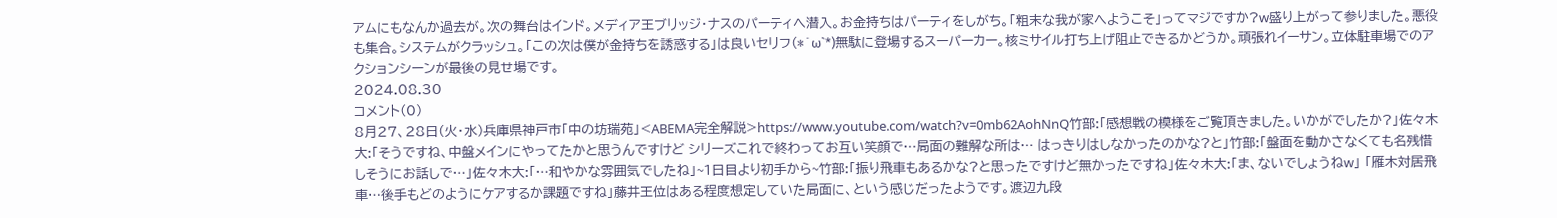アムにもなんか過去が。次の舞台はインド。メディア王ブリッジ・ナスのパーティへ潜入。お金持ちはパーティをしがち。「粗末な我が家へようこそ」ってマジですか?w盛り上がって参りました。悪役も集合。システムがクラッシュ。「この次は僕が金持ちを誘惑する」は良いセリフ(*´ω`*)無駄に登場するスーパーカー。核ミサイル打ち上げ阻止できるかどうか。頑張れイーサン。立体駐車場でのアクションシーンが最後の見せ場です。
2024.08.30
コメント(0)
8月27、28日(火・水)兵庫県神戸市「中の坊瑞苑」<ABEMA完全解説>https://www.youtube.com/watch?v=0mb62AohNnQ竹部:「感想戦の模様をご覧頂きました。いかがでしたか?」佐々木大:「そうですね、中盤メインにやってたかと思うんですけど シリーズこれで終わってお互い笑顔で…局面の難解な所は… はっきりはしなかったのかな?と」竹部:「盤面を動かさなくても名残惜しそうにお話しで…」佐々木大:「…和やかな雰囲気でしたね」~1日目より初手から~竹部:「振り飛車もあるかな?と思ったですけど無かったですね」佐々木大:「ま、ないでしょうねw」 「雁木対居飛車…後手もどのようにケアするか課題ですね」藤井王位はある程度想定していた局面に、という感じだったようです。渡辺九段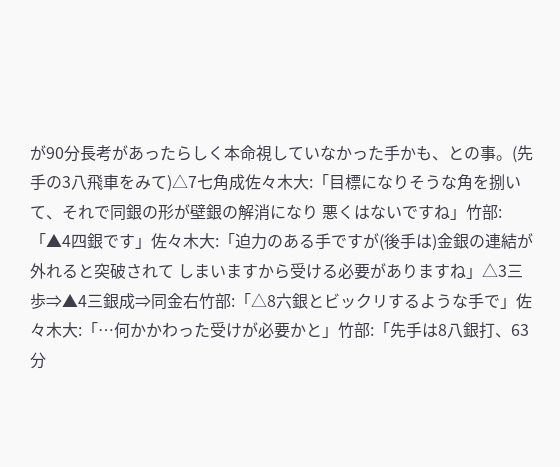が90分長考があったらしく本命視していなかった手かも、との事。(先手の3八飛車をみて)△7七角成佐々木大:「目標になりそうな角を捌いて、それで同銀の形が壁銀の解消になり 悪くはないですね」竹部:「▲4四銀です」佐々木大:「迫力のある手ですが(後手は)金銀の連結が外れると突破されて しまいますから受ける必要がありますね」△3三歩⇒▲4三銀成⇒同金右竹部:「△8六銀とビックリするような手で」佐々木大:「…何かかわった受けが必要かと」竹部:「先手は8八銀打、63分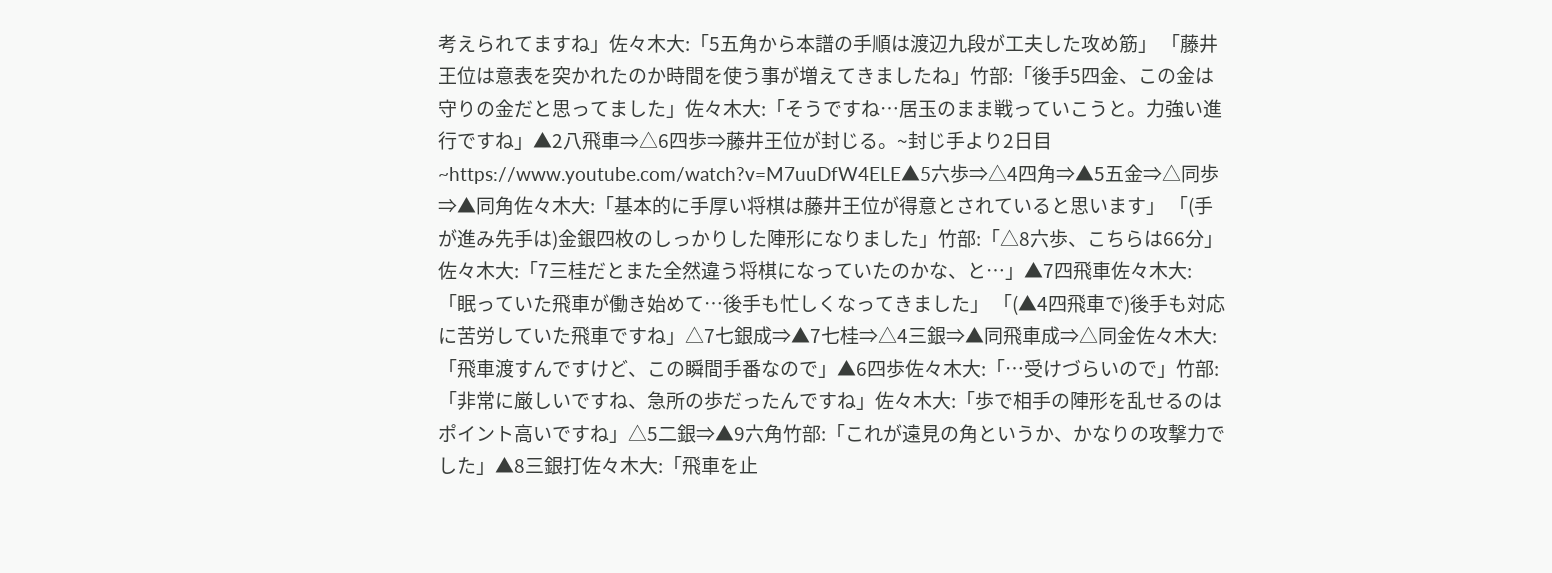考えられてますね」佐々木大:「5五角から本譜の手順は渡辺九段が工夫した攻め筋」 「藤井王位は意表を突かれたのか時間を使う事が増えてきましたね」竹部:「後手5四金、この金は守りの金だと思ってました」佐々木大:「そうですね…居玉のまま戦っていこうと。力強い進行ですね」▲2八飛車⇒△6四歩⇒藤井王位が封じる。~封じ手より2日目~https://www.youtube.com/watch?v=M7uuDfW4ELE▲5六歩⇒△4四角⇒▲5五金⇒△同歩⇒▲同角佐々木大:「基本的に手厚い将棋は藤井王位が得意とされていると思います」 「(手が進み先手は)金銀四枚のしっかりした陣形になりました」竹部:「△8六歩、こちらは66分」佐々木大:「7三桂だとまた全然違う将棋になっていたのかな、と…」▲7四飛車佐々木大:「眠っていた飛車が働き始めて…後手も忙しくなってきました」 「(▲4四飛車で)後手も対応に苦労していた飛車ですね」△7七銀成⇒▲7七桂⇒△4三銀⇒▲同飛車成⇒△同金佐々木大:「飛車渡すんですけど、この瞬間手番なので」▲6四歩佐々木大:「…受けづらいので」竹部:「非常に厳しいですね、急所の歩だったんですね」佐々木大:「歩で相手の陣形を乱せるのはポイント高いですね」△5二銀⇒▲9六角竹部:「これが遠見の角というか、かなりの攻撃力でした」▲8三銀打佐々木大:「飛車を止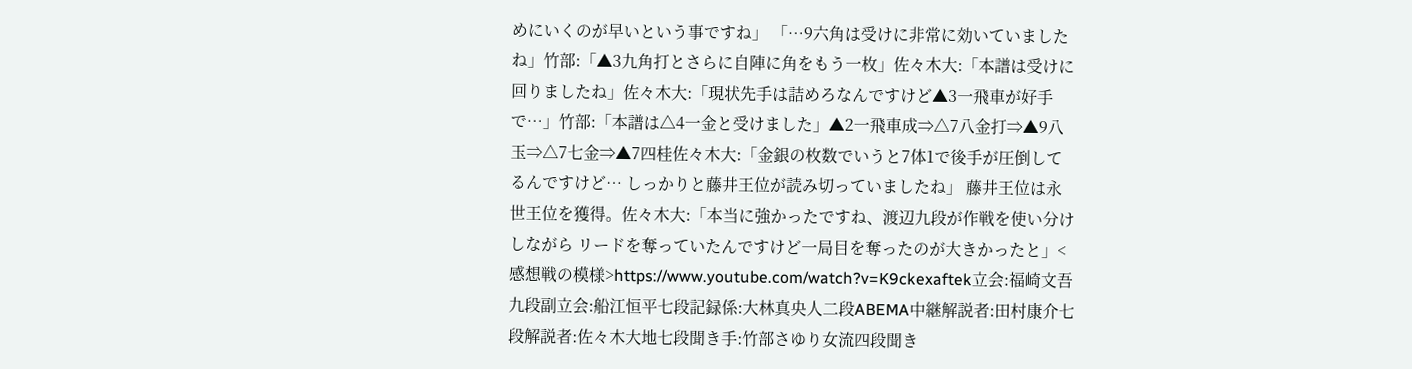めにいくのが早いという事ですね」 「…9六角は受けに非常に効いていましたね」竹部:「▲3九角打とさらに自陣に角をもう一枚」佐々木大:「本譜は受けに回りましたね」佐々木大:「現状先手は詰めろなんですけど▲3一飛車が好手で…」竹部:「本譜は△4一金と受けました」▲2一飛車成⇒△7八金打⇒▲9八玉⇒△7七金⇒▲7四桂佐々木大:「金銀の枚数でいうと7体1で後手が圧倒してるんですけど… しっかりと藤井王位が読み切っていましたね」 藤井王位は永世王位を獲得。佐々木大:「本当に強かったですね、渡辺九段が作戦を使い分けしながら リードを奪っていたんですけど一局目を奪ったのが大きかったと」<感想戦の模様>https://www.youtube.com/watch?v=K9ckexaftek立会:福崎文吾九段副立会:船江恒平七段記録係:大林真央人二段ABEMA中継解説者:田村康介七段解説者:佐々木大地七段聞き手:竹部さゆり女流四段聞き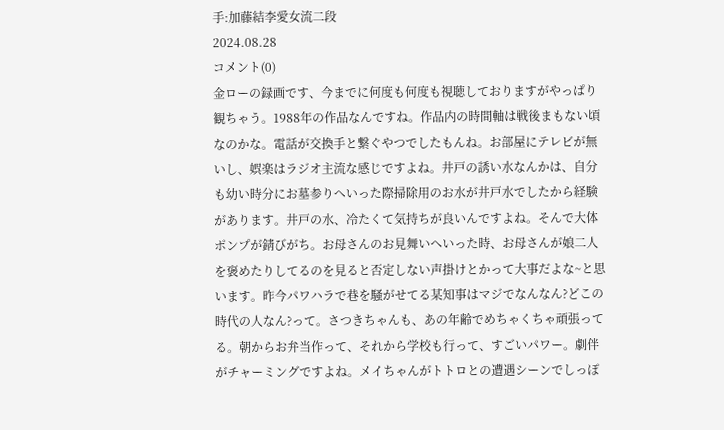手:加藤結李愛女流二段
2024.08.28
コメント(0)
金ローの録画です、今までに何度も何度も視聴しておりますがやっぱり観ちゃう。1988年の作品なんですね。作品内の時間軸は戦後まもない頃なのかな。電話が交換手と繋ぐやつでしたもんね。お部屋にテレビが無いし、娯楽はラジオ主流な感じですよね。井戸の誘い水なんかは、自分も幼い時分にお墓参りへいった際掃除用のお水が井戸水でしたから経験があります。井戸の水、冷たくて気持ちが良いんですよね。そんで大体ポンプが錆びがち。お母さんのお見舞いへいった時、お母さんが娘二人を褒めたりしてるのを見ると否定しない声掛けとかって大事だよな~と思います。昨今パワハラで巷を騒がせてる某知事はマジでなんなん?どこの時代の人なん?って。さつきちゃんも、あの年齢でめちゃくちゃ頑張ってる。朝からお弁当作って、それから学校も行って、すごいパワー。劇伴がチャーミングですよね。メイちゃんがトトロとの遭遇シーンでしっぽ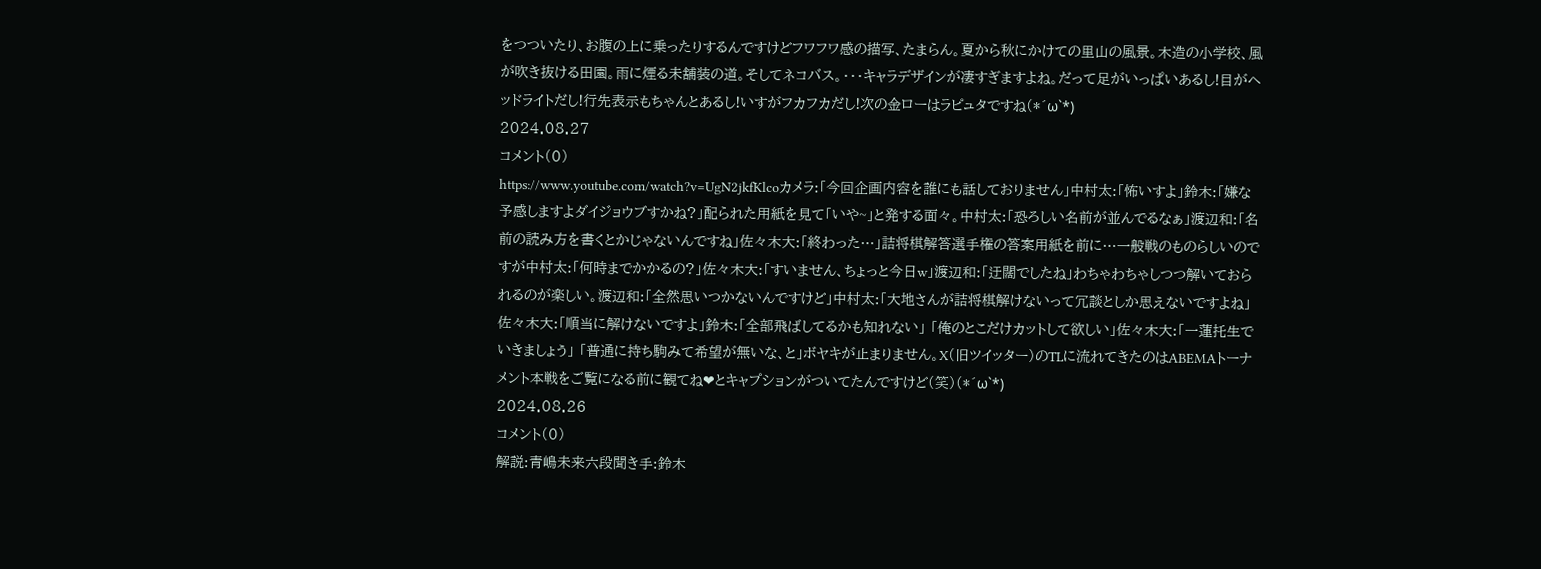をつついたり、お腹の上に乗ったりするんですけどフワフワ感の描写、たまらん。夏から秋にかけての里山の風景。木造の小学校、風が吹き抜ける田園。雨に煙る未舗装の道。そしてネコバス。・・・キャラデザインが凄すぎますよね。だって足がいっぱいあるし!目がヘッドライトだし!行先表示もちゃんとあるし!いすがフカフカだし!次の金ローはラピュタですね(*´ω`*)
2024.08.27
コメント(0)
https://www.youtube.com/watch?v=UgN2jkfKlcoカメラ:「今回企画内容を誰にも話しておりません」中村太:「怖いすよ」鈴木:「嫌な予感しますよダイジョウブすかね?」配られた用紙を見て「いや~」と発する面々。中村太:「恐ろしい名前が並んでるなぁ」渡辺和:「名前の読み方を書くとかじゃないんですね」佐々木大:「終わった…」詰将棋解答選手権の答案用紙を前に…一般戦のものらしいのですが中村太:「何時までかかるの?」佐々木大:「すいません、ちょっと今日w」渡辺和:「迂闊でしたね」わちゃわちゃしつつ解いておられるのが楽しい。渡辺和:「全然思いつかないんですけど」中村太:「大地さんが詰将棋解けないって冗談としか思えないですよね」佐々木大:「順当に解けないですよ」鈴木:「全部飛ばしてるかも知れない」 「俺のとこだけカットして欲しい」佐々木大:「一蓮托生でいきましょう」 「普通に持ち駒みて希望が無いな、と」ボヤキが止まりません。X(旧ツイッター)のTLに流れてきたのはABEMAトーナメント本戦をご覧になる前に観てね❤とキャプションがついてたんですけど(笑)(*´ω`*)
2024.08.26
コメント(0)
解説:青嶋未来六段聞き手:鈴木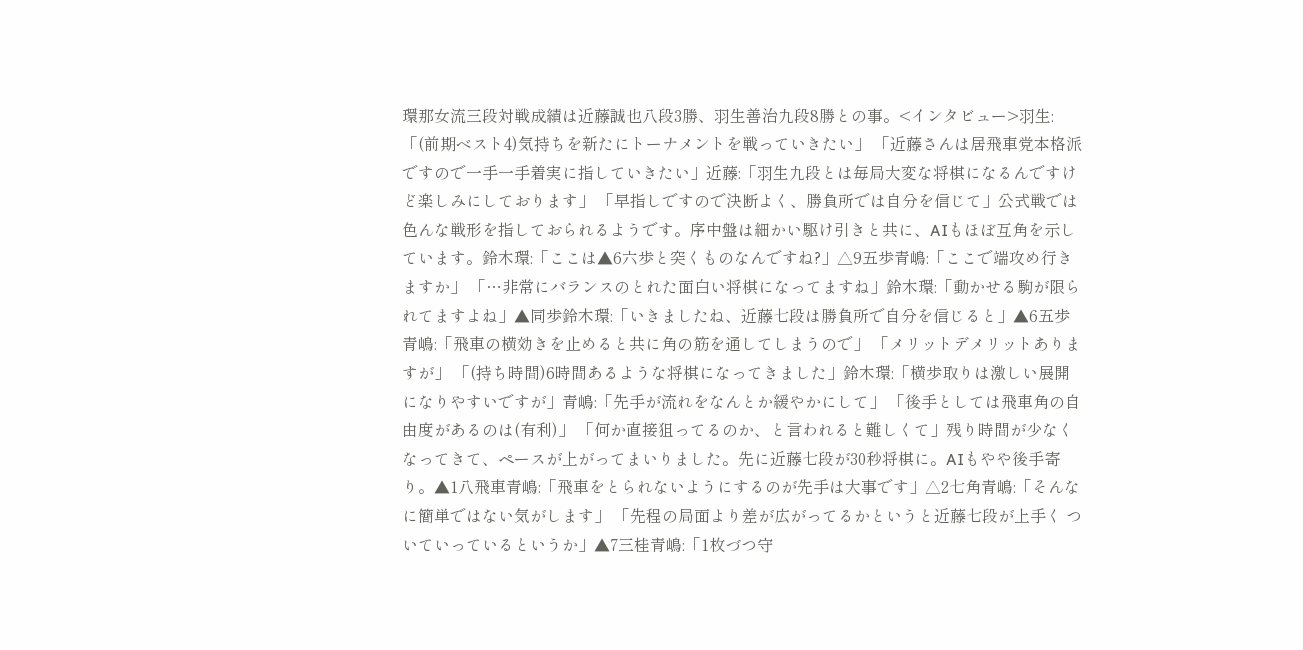環那女流三段対戦成績は近藤誠也八段3勝、羽生善治九段8勝との事。<インタビュー>羽生:「(前期ベスト4)気持ちを新たにトーナメントを戦っていきたい」 「近藤さんは居飛車党本格派ですので一手一手着実に指していきたい」近藤:「羽生九段とは毎局大変な将棋になるんですけど楽しみにしております」 「早指しですので決断よく、勝負所では自分を信じて」公式戦では色んな戦形を指しておられるようです。序中盤は細かい駆け引きと共に、AIもほぼ互角を示しています。鈴木環:「ここは▲6六歩と突くものなんですね?」△9五歩青嶋:「ここで端攻め行きますか」 「…非常にバランスのとれた面白い将棋になってますね」鈴木環:「動かせる駒が限られてますよね」▲同歩鈴木環:「いきましたね、近藤七段は勝負所で自分を信じると」▲6五歩青嶋:「飛車の横効きを止めると共に角の筋を通してしまうので」 「メリットデメリットありますが」 「(持ち時間)6時間あるような将棋になってきました」鈴木環:「横歩取りは激しい展開になりやすいですが」青嶋:「先手が流れをなんとか緩やかにして」 「後手としては飛車角の自由度があるのは(有利)」 「何か直接狙ってるのか、と言われると難しくて」残り時間が少なくなってきて、ペースが上がってまいりました。先に近藤七段が30秒将棋に。AIもやや後手寄り。▲1八飛車青嶋:「飛車をとられないようにするのが先手は大事です」△2七角青嶋:「そんなに簡単ではない気がします」 「先程の局面より差が広がってるかというと近藤七段が上手く ついていっているというか」▲7三桂青嶋:「1枚づつ守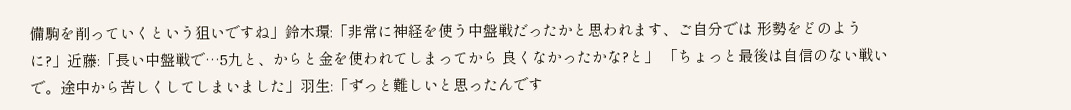備駒を削っていくという狙いですね」鈴木環:「非常に神経を使う中盤戦だったかと思われます、ご自分では 形勢をどのように?」近藤:「長い中盤戦で…5九と、からと金を使われてしまってから 良くなかったかな?と」 「ちょっと最後は自信のない戦いで。途中から苦しくしてしまいました」羽生:「ずっと難しいと思ったんです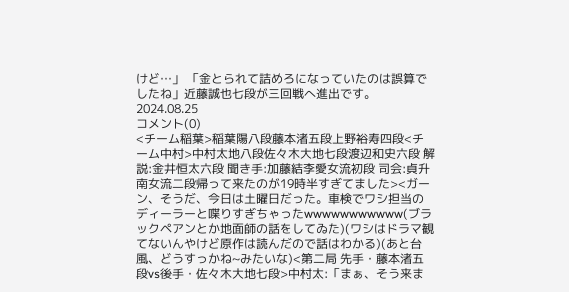けど…」 「金とられて詰めろになっていたのは誤算でしたね」近藤誠也七段が三回戦へ進出です。
2024.08.25
コメント(0)
<チーム稲葉>稲葉陽八段藤本渚五段上野裕寿四段<チーム中村>中村太地八段佐々木大地七段渡辺和史六段 解説:金井恒太六段 聞き手:加藤結李愛女流初段 司会:貞升南女流二段帰って来たのが19時半すぎてました><ガーン、そうだ、今日は土曜日だった。車検でワシ担当のディーラーと喋りすぎちゃったwwwwwwwwwww(ブラックペアンとか地面師の話をしてゐた)(ワシはドラマ観てないんやけど原作は読んだので話はわかる)(あと台風、どうすっかね~みたいな)<第二局 先手・藤本渚五段vs後手・佐々木大地七段>中村太:「まぁ、そう来ま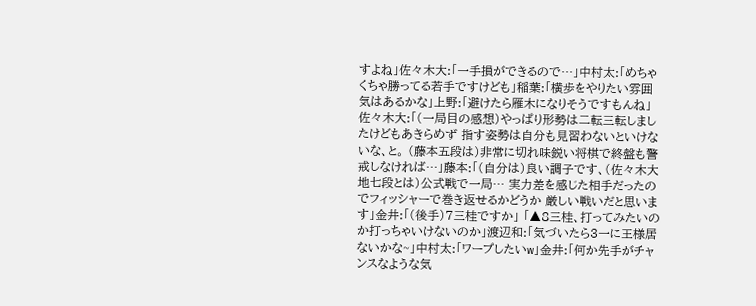すよね」佐々木大:「一手損ができるので…」中村太:「めちゃくちゃ勝ってる若手ですけども」稲葉:「横歩をやりたい雰囲気はあるかな」上野:「避けたら雁木になりそうですもんね」佐々木大:「(一局目の感想)やっぱり形勢は二転三転しましたけどもあきらめず 指す姿勢は自分も見習わないといけないな、と。 (藤本五段は)非常に切れ味鋭い将棋で終盤も警戒しなければ…」藤本:「(自分は)良い調子です、(佐々木大地七段とは)公式戦で一局… 実力差を感じた相手だったのでフィッシャーで巻き返せるかどうか 厳しい戦いだと思います」金井:「(後手)7三桂ですか」 「▲8三桂、打ってみたいのか打っちゃいけないのか」渡辺和:「気づいたら3一に王様居ないかな~」中村太:「ワープしたいw」金井:「何か先手がチャンスなような気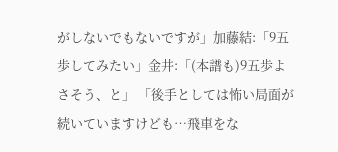がしないでもないですが」加藤結:「9五歩してみたい」金井:「(本譜も)9五歩よさそう、と」 「後手としては怖い局面が続いていますけども…飛車をな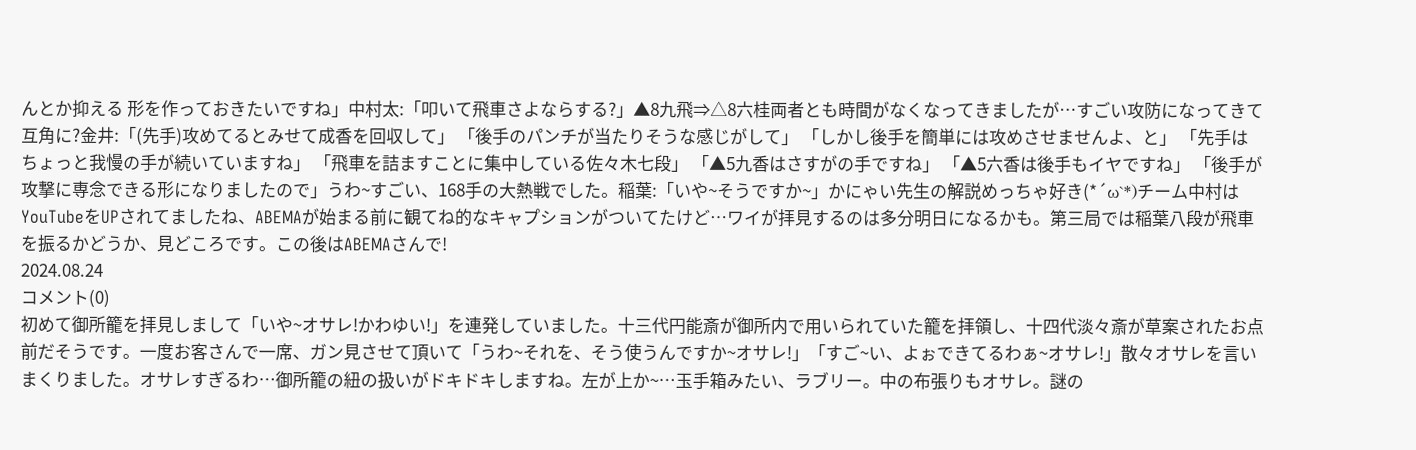んとか抑える 形を作っておきたいですね」中村太:「叩いて飛車さよならする?」▲8九飛⇒△8六桂両者とも時間がなくなってきましたが…すごい攻防になってきて互角に?金井:「(先手)攻めてるとみせて成香を回収して」 「後手のパンチが当たりそうな感じがして」 「しかし後手を簡単には攻めさせませんよ、と」 「先手はちょっと我慢の手が続いていますね」 「飛車を詰ますことに集中している佐々木七段」 「▲5九香はさすがの手ですね」 「▲5六香は後手もイヤですね」 「後手が攻撃に専念できる形になりましたので」うわ~すごい、168手の大熱戦でした。稲葉:「いや~そうですか~」かにゃい先生の解説めっちゃ好き(*´ω`*)チーム中村はYouTubeをUPされてましたね、ABEMAが始まる前に観てね的なキャプションがついてたけど…ワイが拝見するのは多分明日になるかも。第三局では稲葉八段が飛車を振るかどうか、見どころです。この後はABEMAさんで!
2024.08.24
コメント(0)
初めて御所籠を拝見しまして「いや~オサレ!かわゆい!」を連発していました。十三代円能斎が御所内で用いられていた籠を拝領し、十四代淡々斎が草案されたお点前だそうです。一度お客さんで一席、ガン見させて頂いて「うわ~それを、そう使うんですか~オサレ!」「すご~い、よぉできてるわぁ~オサレ!」散々オサレを言いまくりました。オサレすぎるわ…御所籠の紐の扱いがドキドキしますね。左が上か~…玉手箱みたい、ラブリー。中の布張りもオサレ。謎の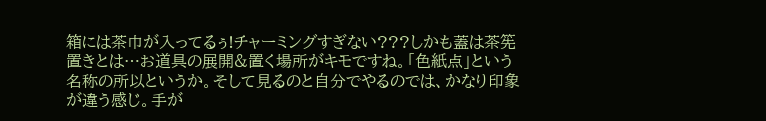箱には茶巾が入ってるぅ!チャーミングすぎない???しかも蓋は茶筅置きとは…お道具の展開&置く場所がキモですね。「色紙点」という名称の所以というか。そして見るのと自分でやるのでは、かなり印象が違う感じ。手が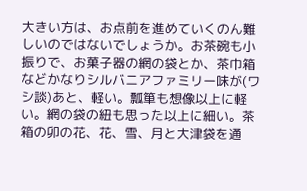大きい方は、お点前を進めていくのん難しいのではないでしょうか。お茶碗も小振りで、お菓子器の網の袋とか、茶巾箱などかなりシルバニアファミリー味が(ワシ談)あと、軽い。瓢箪も想像以上に軽い。網の袋の紐も思った以上に細い。茶箱の卯の花、花、雪、月と大津袋を通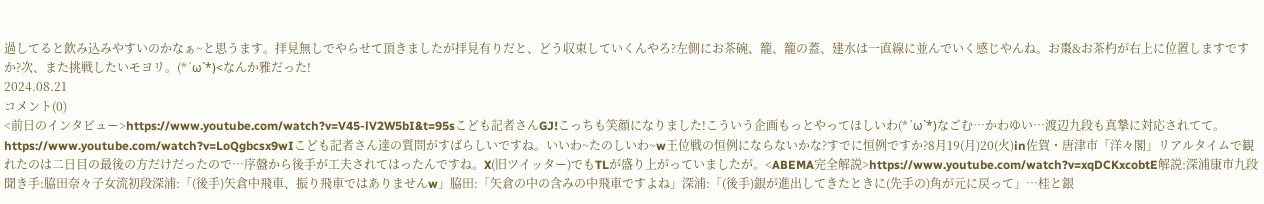過してると飲み込みやすいのかなぁ~と思うます。拝見無しでやらせて頂きましたが拝見有りだと、どう収束していくんやろ?左側にお茶碗、籠、籠の蓋、建水は一直線に並んでいく感じやんね。お棗&お茶杓が右上に位置しますですか?次、また挑戦したいモヨリ。(*´ω`*)<なんか雅だった!
2024.08.21
コメント(0)
<前日のインタビュー>https://www.youtube.com/watch?v=V45-lV2W5bI&t=95sこども記者さんGJ!こっちも笑顔になりました!こういう企画もっとやってほしいわ(*´ω`*)なごむ…かわゆい…渡辺九段も真摯に対応されてて。https://www.youtube.com/watch?v=LoQgbcsx9wIこども記者さん達の質問がすばらしいですね。いいわ~たのしいわ~w王位戦の恒例にならないかな?すでに恒例ですか?8月19(月)20(火)in佐賀・唐津市「洋々閣」リアルタイムで観れたのは二日目の最後の方だけだったので…序盤から後手が工夫されてはったんですね。X(旧ツイッター)でもTLが盛り上がっていましたが。<ABEMA完全解説>https://www.youtube.com/watch?v=xqDCKxcobtE解説:深浦康市九段聞き手:脇田奈々子女流初段深浦:「(後手)矢倉中飛車、振り飛車ではありませんw」脇田:「矢倉の中の含みの中飛車ですよね」深浦:「(後手)銀が進出してきたときに(先手の)角が元に戻って」…桂と銀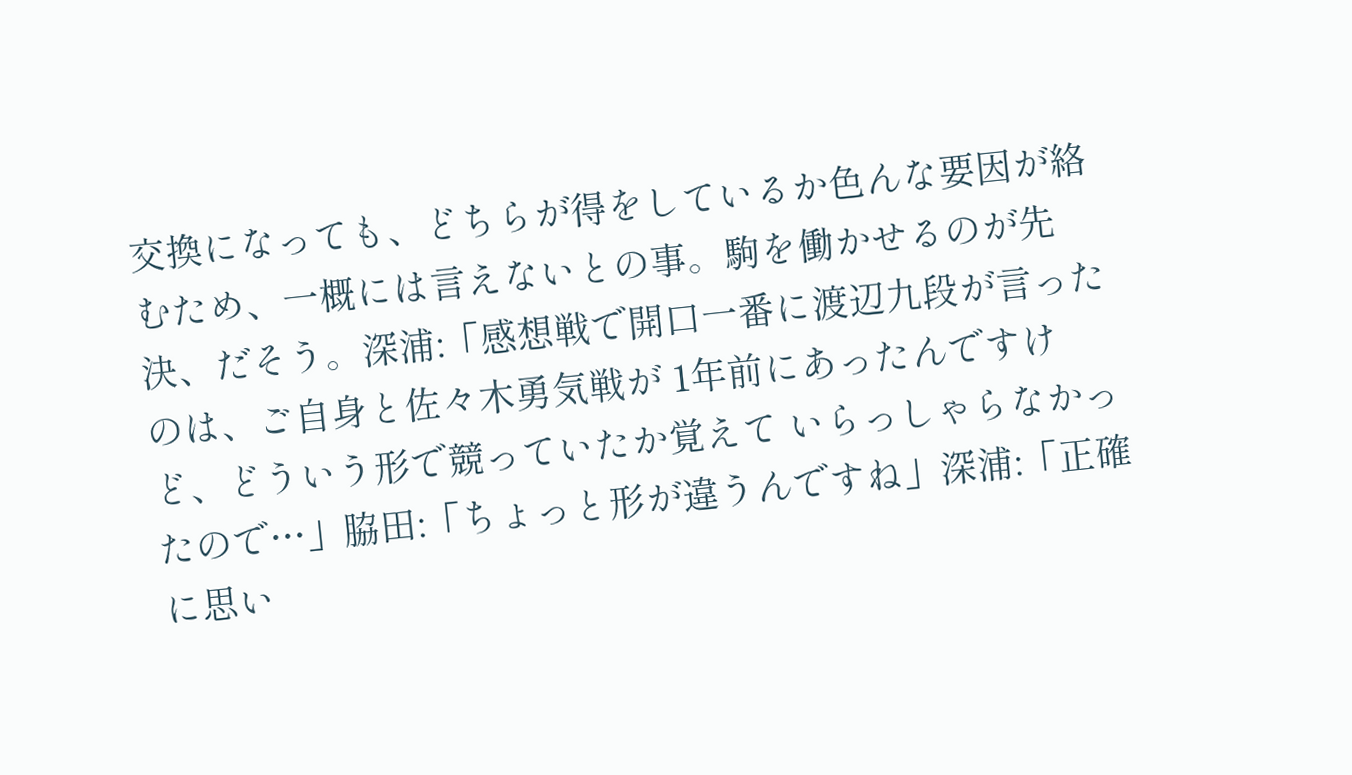交換になっても、どちらが得をしているか色んな要因が絡むため、一概には言えないとの事。駒を働かせるのが先決、だそう。深浦:「感想戦で開口一番に渡辺九段が言ったのは、ご自身と佐々木勇気戦が 1年前にあったんですけど、どういう形で競っていたか覚えて いらっしゃらなかったので…」脇田:「ちょっと形が違うんですね」深浦:「正確に思い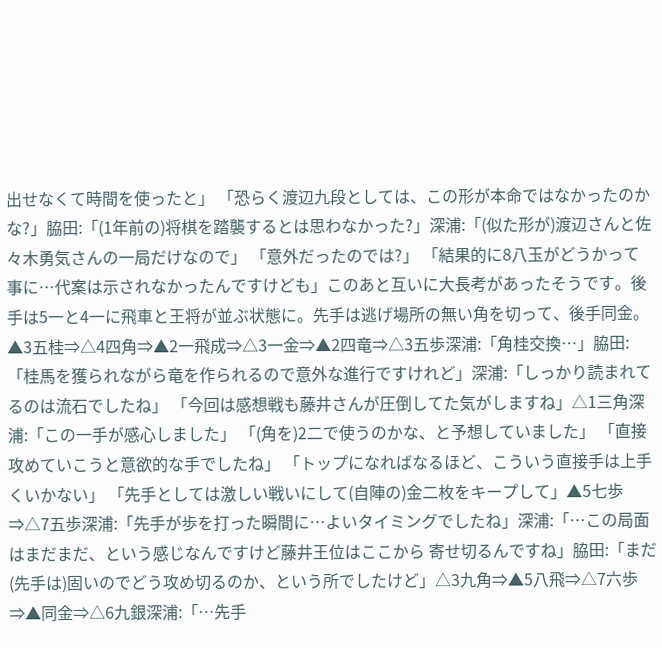出せなくて時間を使ったと」 「恐らく渡辺九段としては、この形が本命ではなかったのかな?」脇田:「(1年前の)将棋を踏襲するとは思わなかった?」深浦:「(似た形が)渡辺さんと佐々木勇気さんの一局だけなので」 「意外だったのでは?」 「結果的に8八玉がどうかって事に…代案は示されなかったんですけども」このあと互いに大長考があったそうです。後手は5一と4一に飛車と王将が並ぶ状態に。先手は逃げ場所の無い角を切って、後手同金。▲3五桂⇒△4四角⇒▲2一飛成⇒△3一金⇒▲2四竜⇒△3五歩深浦:「角桂交換…」脇田:「桂馬を獲られながら竜を作られるので意外な進行ですけれど」深浦:「しっかり読まれてるのは流石でしたね」 「今回は感想戦も藤井さんが圧倒してた気がしますね」△1三角深浦:「この一手が感心しました」 「(角を)2二で使うのかな、と予想していました」 「直接攻めていこうと意欲的な手でしたね」 「トップになればなるほど、こういう直接手は上手くいかない」 「先手としては激しい戦いにして(自陣の)金二枚をキープして」▲5七歩⇒△7五歩深浦:「先手が歩を打った瞬間に…よいタイミングでしたね」深浦:「…この局面はまだまだ、という感じなんですけど藤井王位はここから 寄せ切るんですね」脇田:「まだ(先手は)固いのでどう攻め切るのか、という所でしたけど」△3九角⇒▲5八飛⇒△7六歩⇒▲同金⇒△6九銀深浦:「…先手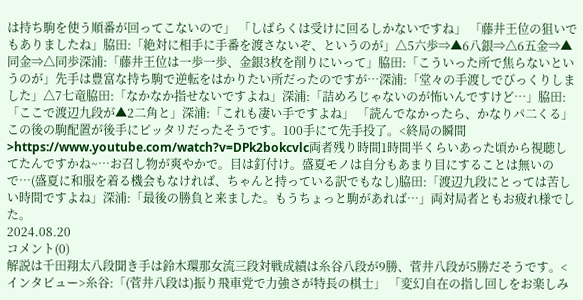は持ち駒を使う順番が回ってこないので」 「しばらくは受けに回るしかないですね」 「藤井王位の狙いでもありましたね」脇田:「絶対に相手に手番を渡さないぞ、というのが」△5六歩⇒▲6八銀⇒△6五金⇒▲同金⇒△同歩深浦:「藤井王位は一歩一歩、金銀3枚を削りにいって」脇田:「こういった所で焦らないというのが」先手は豊富な持ち駒で逆転をはかりたい所だったのですが…深浦:「堂々の手渡しでびっくりしました」△7七竜脇田:「なかなか指せないですよね」深浦:「詰めろじゃないのが怖いんですけど…」脇田:「ここで渡辺九段が▲2二角と」深浦:「これも凄い手ですよね」 「読んでなかったら、かなりパ二くる」この後の駒配置が後手にピッタリだったそうです。100手にて先手投了。<終局の瞬間>https://www.youtube.com/watch?v=DPk2bokcvlc両者残り時間1時間半くらいあった頃から視聴してたんですかね~…お召し物が爽やかで。目は釘付け。盛夏モノは自分もあまり目にすることは無いので…(盛夏に和服を着る機会もなければ、ちゃんと持っている訳でもなし)脇田:「渡辺九段にとっては苦しい時間ですよね」深浦:「最後の勝負と来ました。もうちょっと駒があれば…」両対局者ともお疲れ様でした。
2024.08.20
コメント(0)
解説は千田翔太八段聞き手は鈴木環那女流三段対戦成績は糸谷八段が9勝、菅井八段が5勝だそうです。<インタビュー>糸谷:「(菅井八段は)振り飛車党で力強さが特長の棋士」 「変幻自在の指し回しをお楽しみ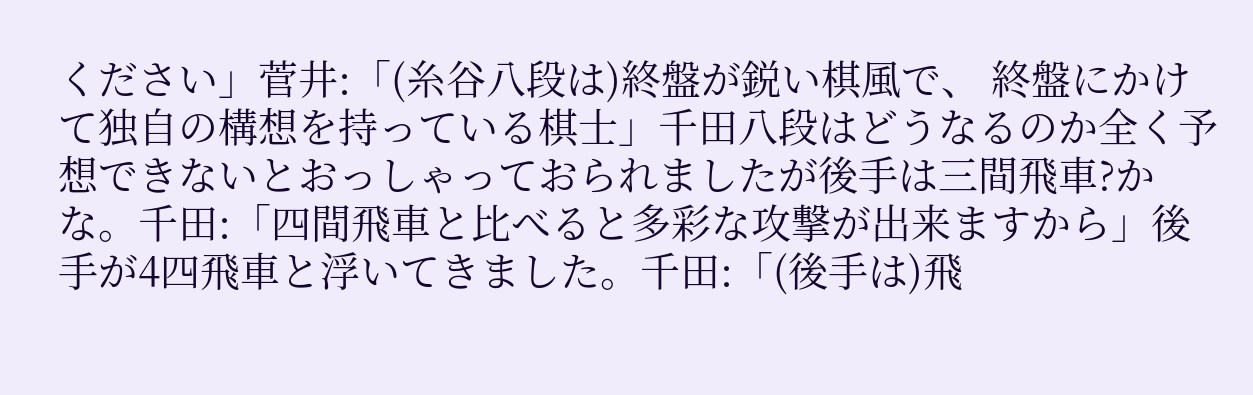ください」菅井:「(糸谷八段は)終盤が鋭い棋風で、 終盤にかけて独自の構想を持っている棋士」千田八段はどうなるのか全く予想できないとおっしゃっておられましたが後手は三間飛車?かな。千田:「四間飛車と比べると多彩な攻撃が出来ますから」後手が4四飛車と浮いてきました。千田:「(後手は)飛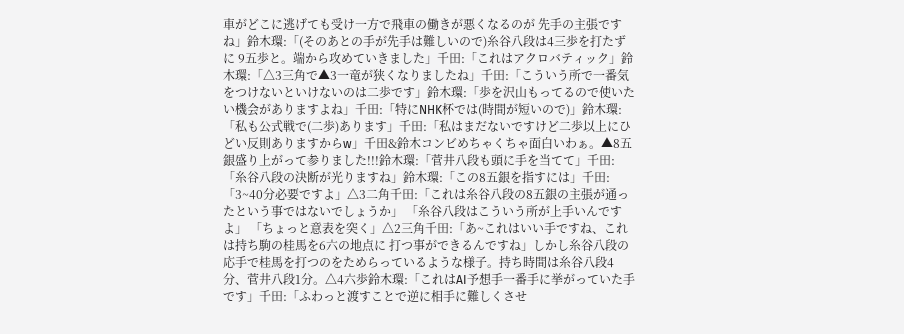車がどこに逃げても受け一方で飛車の働きが悪くなるのが 先手の主張ですね」鈴木環:「(そのあとの手が先手は難しいので)糸谷八段は4三歩を打たずに 9五歩と。端から攻めていきました」千田:「これはアクロバティック」鈴木環:「△3三角で▲3一竜が狭くなりましたね」千田:「こういう所で一番気をつけないといけないのは二歩です」鈴木環:「歩を沢山もってるので使いたい機会がありますよね」千田:「特にNHK杯では(時間が短いので)」鈴木環:「私も公式戦で(二歩)あります」千田:「私はまだないですけど二歩以上にひどい反則ありますからw」千田&鈴木コンビめちゃくちゃ面白いわぁ。▲8五銀盛り上がって参りました!!!鈴木環:「菅井八段も頭に手を当てて」千田:「糸谷八段の決断が光りますね」鈴木環:「この8五銀を指すには」千田:「3~40分必要ですよ」△3二角千田:「これは糸谷八段の8五銀の主張が通ったという事ではないでしょうか」 「糸谷八段はこういう所が上手いんですよ」 「ちょっと意表を突く」△2三角千田:「あ~これはいい手ですね、これは持ち駒の桂馬を6六の地点に 打つ事ができるんですね」しかし糸谷八段の応手で桂馬を打つのをためらっているような様子。持ち時間は糸谷八段4分、菅井八段1分。△4六歩鈴木環:「これはAI予想手一番手に挙がっていた手です」千田:「ふわっと渡すことで逆に相手に難しくさせ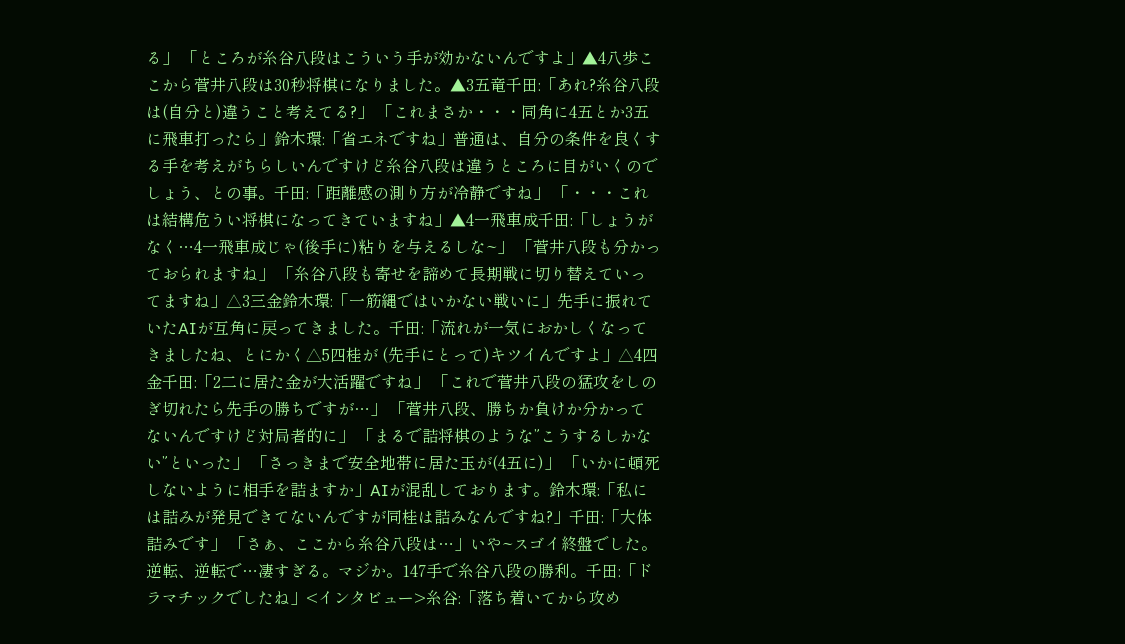る」 「ところが糸谷八段はこういう手が効かないんですよ」▲4八歩ここから菅井八段は30秒将棋になりました。▲3五竜千田:「あれ?糸谷八段は(自分と)違うこと考えてる?」 「これまさか・・・同角に4五とか3五に飛車打ったら」鈴木環:「省エネですね」普通は、自分の条件を良くする手を考えがちらしいんですけど糸谷八段は違うところに目がいくのでしょう、との事。千田:「距離感の測り方が冷静ですね」 「・・・これは結構危うい将棋になってきていますね」▲4一飛車成千田:「しょうがなく…4一飛車成じゃ(後手に)粘りを与えるしな~」 「菅井八段も分かっておられますね」 「糸谷八段も寄せを諦めて長期戦に切り替えていってますね」△3三金鈴木環:「一筋縄ではいかない戦いに」先手に振れていたAIが互角に戻ってきました。千田:「流れが一気におかしくなってきましたね、とにかく△5四桂が (先手にとって)キツイんですよ」△4四金千田:「2二に居た金が大活躍ですね」 「これで菅井八段の猛攻をしのぎ切れたら先手の勝ちですが…」 「菅井八段、勝ちか負けか分かってないんですけど対局者的に」 「まるで詰将棋のような”こうするしかない”といった」 「さっきまで安全地帯に居た玉が(4五に)」 「いかに頓死しないように相手を詰ますか」AIが混乱しております。鈴木環:「私には詰みが発見できてないんですが同桂は詰みなんですね?」千田:「大体詰みです」 「さぁ、ここから糸谷八段は…」いや~スゴイ終盤でした。逆転、逆転で…凄すぎる。マジか。147手で糸谷八段の勝利。千田:「ドラマチックでしたね」<インタビュー>糸谷:「落ち着いてから攻め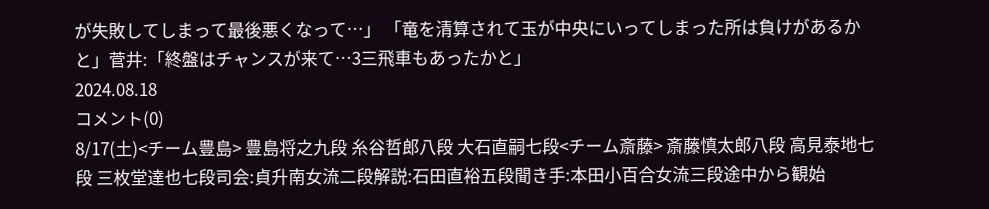が失敗してしまって最後悪くなって…」 「竜を清算されて玉が中央にいってしまった所は負けがあるかと」菅井:「終盤はチャンスが来て…3三飛車もあったかと」
2024.08.18
コメント(0)
8/17(土)<チーム豊島> 豊島将之九段 糸谷哲郎八段 大石直嗣七段<チーム斎藤> 斎藤慎太郎八段 高見泰地七段 三枚堂達也七段司会:貞升南女流二段解説:石田直裕五段聞き手:本田小百合女流三段途中から観始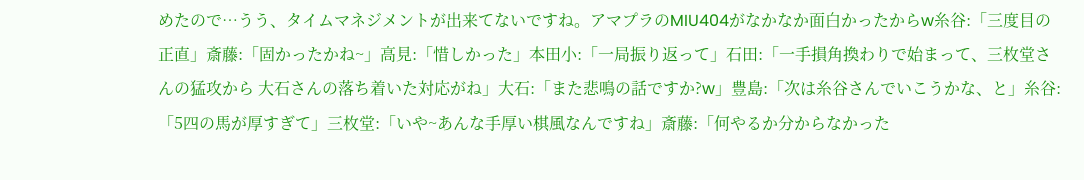めたので…うう、タイムマネジメントが出来てないですね。アマプラのMIU404がなかなか面白かったからw糸谷:「三度目の正直」斎藤:「固かったかね~」高見:「惜しかった」本田小:「一局振り返って」石田:「一手損角換わりで始まって、三枚堂さんの猛攻から 大石さんの落ち着いた対応がね」大石:「また悲鳴の話ですか?w」豊島:「次は糸谷さんでいこうかな、と」糸谷:「5四の馬が厚すぎて」三枚堂:「いや~あんな手厚い棋風なんですね」斎藤:「何やるか分からなかった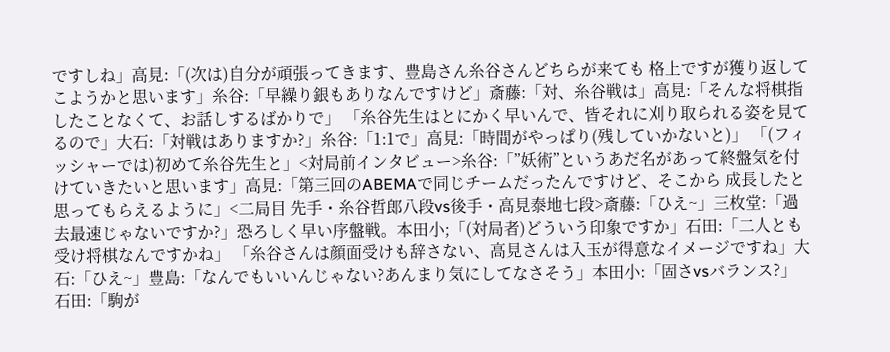ですしね」高見:「(次は)自分が頑張ってきます、豊島さん糸谷さんどちらが来ても 格上ですが獲り返してこようかと思います」糸谷:「早繰り銀もありなんですけど」斎藤:「対、糸谷戦は」高見:「そんな将棋指したことなくて、お話しするばかりで」 「糸谷先生はとにかく早いんで、皆それに刈り取られる姿を見てるので」大石:「対戦はありますか?」糸谷:「1:1で」高見:「時間がやっぱり(残していかないと)」 「(フィッシャーでは)初めて糸谷先生と」<対局前インタビュー>糸谷:「”妖術”というあだ名があって終盤気を付けていきたいと思います」高見:「第三回のABEMAで同じチームだったんですけど、そこから 成長したと思ってもらえるように」<二局目 先手・糸谷哲郎八段vs後手・高見泰地七段>斎藤:「ひえ~」三枚堂:「過去最速じゃないですか?」恐ろしく早い序盤戦。本田小;「(対局者)どういう印象ですか」石田:「二人とも受け将棋なんですかね」 「糸谷さんは顔面受けも辞さない、高見さんは入玉が得意なイメージですね」大石:「ひえ~」豊島:「なんでもいいんじゃない?あんまり気にしてなさそう」本田小:「固さvsバランス?」石田:「駒が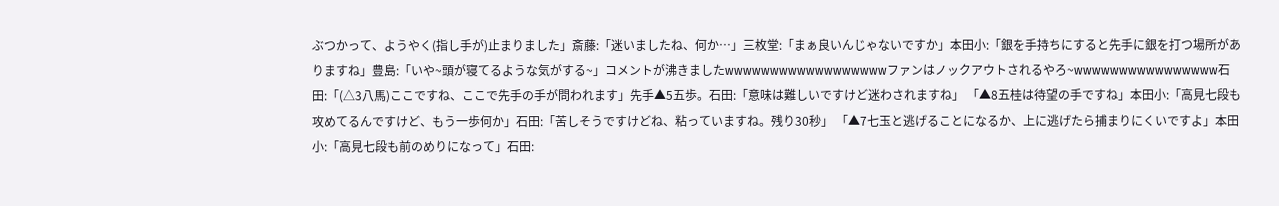ぶつかって、ようやく(指し手が)止まりました」斎藤:「迷いましたね、何か…」三枚堂:「まぁ良いんじゃないですか」本田小:「銀を手持ちにすると先手に銀を打つ場所がありますね」豊島:「いや~頭が寝てるような気がする~」コメントが沸きましたwwwwwwwwwwwwwwwwwwファンはノックアウトされるやろ~wwwwwwwwwwwwwwww石田:「(△3八馬)ここですね、ここで先手の手が問われます」先手▲5五歩。石田:「意味は難しいですけど迷わされますね」 「▲8五桂は待望の手ですね」本田小:「高見七段も攻めてるんですけど、もう一歩何か」石田:「苦しそうですけどね、粘っていますね。残り30秒」 「▲7七玉と逃げることになるか、上に逃げたら捕まりにくいですよ」本田小:「高見七段も前のめりになって」石田: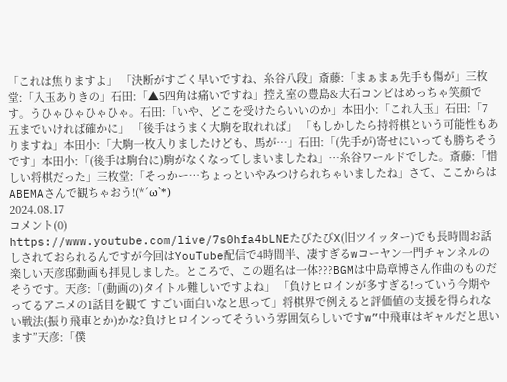「これは焦りますよ」 「決断がすごく早いですね、糸谷八段」斎藤:「まぁまぁ先手も傷が」三枚堂:「入玉ありきの」石田:「▲5四角は痛いですね」控え室の豊島&大石コンビはめっちゃ笑顔です。うひゃひゃひゃひゃ。石田:「いや、どこを受けたらいいのか」本田小:「これ入玉」石田:「7五までいければ確かに」 「後手はうまく大駒を取れれば」 「もしかしたら持将棋という可能性もありますね」本田小:「大駒一枚入りましたけども、馬が…」石田:「(先手が)寄せにいっても勝ちそうです」本田小:「(後手は駒台に)駒がなくなってしまいましたね」…糸谷ワールドでした。斎藤:「惜しい将棋だった」三枚堂:「そっかー…ちょっといやみつけられちゃいましたね」さて、ここからはABEMAさんで観ちゃおう!(*´ω`*)
2024.08.17
コメント(0)
https://www.youtube.com/live/7s0hfa4bLNEたびたびX(旧ツイッター)でも長時間お話しされておられるんですが今回はYouTube配信で4時間半、凄すぎるwコーヤン一門チャンネルの楽しい天彦邸動画も拝見しました。ところで、この題名は一体???BGMは中島章博さん作曲のものだそうです。天彦:「(動画の)タイトル難しいですよね」 「負けヒロインが多すぎる!っていう今期やってるアニメの1話目を観て すごい面白いなと思って」将棋界で例えると評価値の支援を得られない戦法(振り飛車とか)かな?負けヒロインってそういう雰囲気らしいですw”中飛車はギャルだと思います”天彦:「僕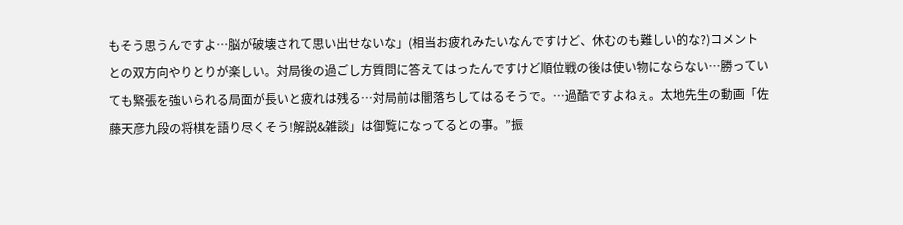もそう思うんですよ…脳が破壊されて思い出せないな」(相当お疲れみたいなんですけど、休むのも難しい的な?)コメントとの双方向やりとりが楽しい。対局後の過ごし方質問に答えてはったんですけど順位戦の後は使い物にならない…勝っていても緊張を強いられる局面が長いと疲れは残る…対局前は闇落ちしてはるそうで。…過酷ですよねぇ。太地先生の動画「佐藤天彦九段の将棋を語り尽くそう!解説&雑談」は御覧になってるとの事。”振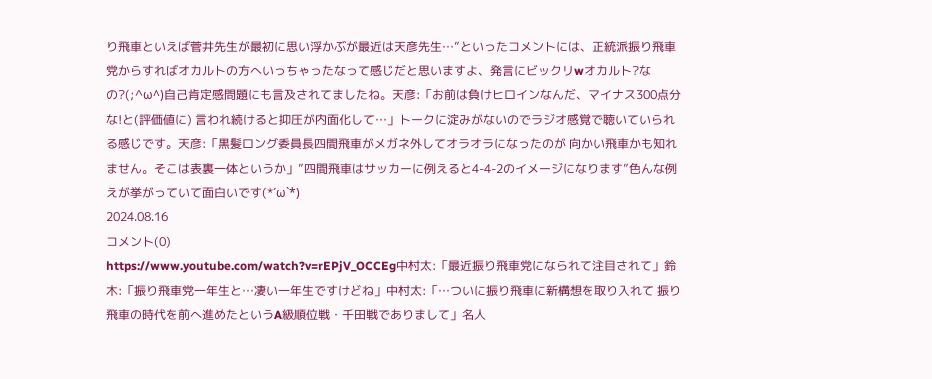り飛車といえば菅井先生が最初に思い浮かぶが最近は天彦先生…”といったコメントには、正統派振り飛車党からすればオカルトの方へいっちゃったなって感じだと思いますよ、発言にビックリwオカルト?なの?(;^ω^)自己肯定感問題にも言及されてましたね。天彦:「お前は負けヒロインなんだ、マイナス300点分な!と(評価値に) 言われ続けると抑圧が内面化して…」トークに淀みがないのでラジオ感覚で聴いていられる感じです。天彦:「黒髪ロング委員長四間飛車がメガネ外してオラオラになったのが 向かい飛車かも知れません。そこは表裏一体というか」”四間飛車はサッカーに例えると4-4-2のイメージになります”色んな例えが挙がっていて面白いです(*´ω`*)
2024.08.16
コメント(0)
https://www.youtube.com/watch?v=rEPjV_OCCEg中村太:「最近振り飛車党になられて注目されて」鈴木:「振り飛車党一年生と…凄い一年生ですけどね」中村太:「…ついに振り飛車に新構想を取り入れて 振り飛車の時代を前へ進めたというA級順位戦・千田戦でありまして」名人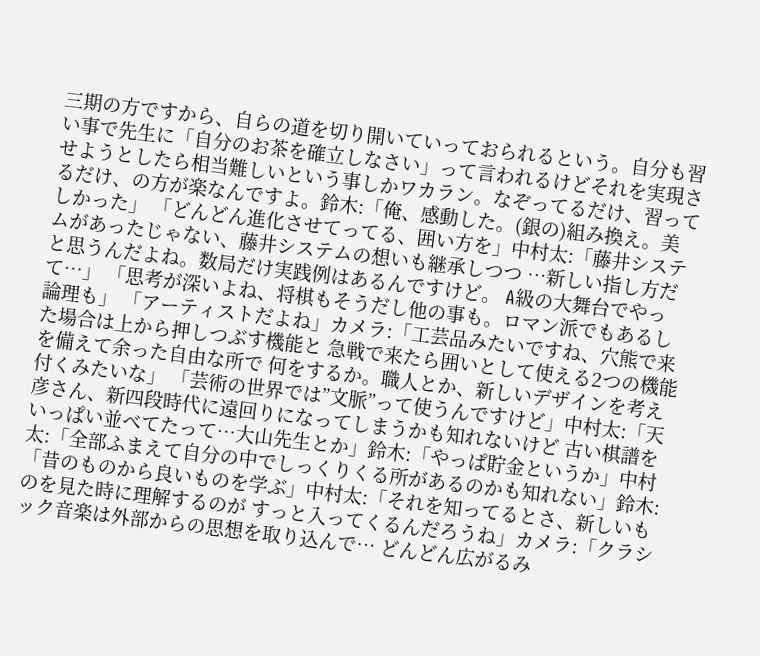三期の方ですから、自らの道を切り開いていっておられるという。自分も習い事で先生に「自分のお茶を確立しなさい」って言われるけどそれを実現させようとしたら相当難しいという事しかワカラン。なぞってるだけ、習ってるだけ、の方が楽なんですよ。鈴木:「俺、感動した。(銀の)組み換え。美しかった」 「どんどん進化させてってる、囲い方を」中村太:「藤井システムがあったじゃない、藤井システムの想いも継承しつつ …新しい指し方だと思うんだよね。数局だけ実践例はあるんですけど。 A級の大舞台でやって…」 「思考が深いよね、将棋もそうだし他の事も。ロマン派でもあるし論理も」 「アーティストだよね」カメラ:「工芸品みたいですね、穴熊で来た場合は上から押しつぶす機能と 急戦で来たら囲いとして使える2つの機能を備えて余った自由な所で 何をするか。職人とか、新しいデザインを考え付くみたいな」 「芸術の世界では”文脈”って使うんですけど」中村太:「天彦さん、新四段時代に遠回りになってしまうかも知れないけど 古い棋譜をいっぱい並べてたって…大山先生とか」鈴木:「やっぱ貯金というか」中村太:「全部ふまえて自分の中でしっくりくる所があるのかも知れない」鈴木:「昔のものから良いものを学ぶ」中村太:「それを知ってるとさ、新しいものを見た時に理解するのが すっと入ってくるんだろうね」カメラ:「クラシック音楽は外部からの思想を取り込んで… どんどん広がるみ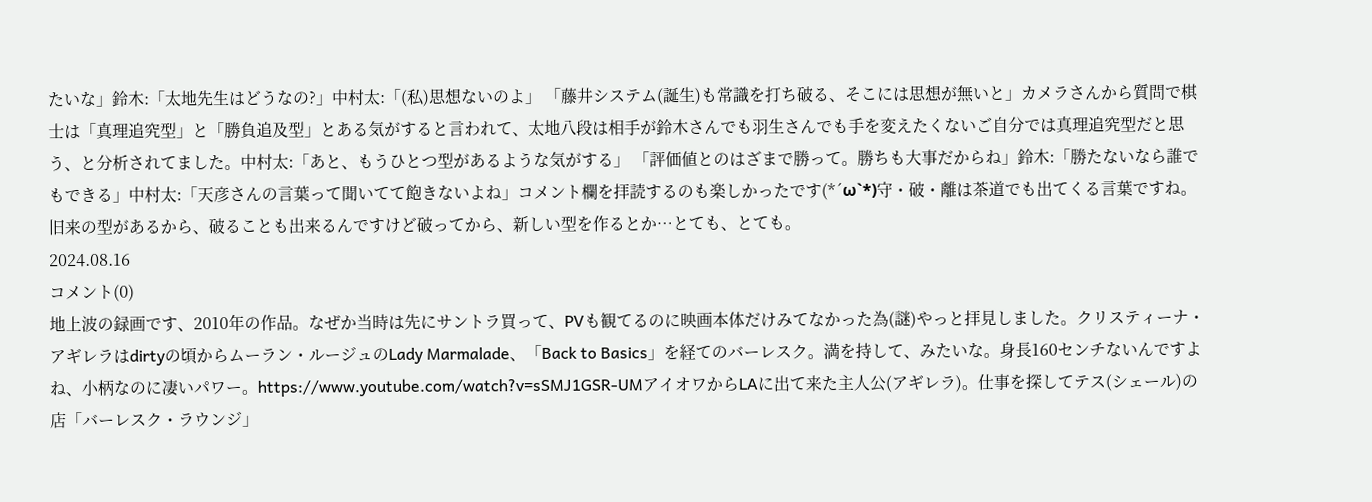たいな」鈴木:「太地先生はどうなの?」中村太:「(私)思想ないのよ」 「藤井システム(誕生)も常識を打ち破る、そこには思想が無いと」カメラさんから質問で棋士は「真理追究型」と「勝負追及型」とある気がすると言われて、太地八段は相手が鈴木さんでも羽生さんでも手を変えたくないご自分では真理追究型だと思う、と分析されてました。中村太:「あと、もうひとつ型があるような気がする」 「評価値とのはざまで勝って。勝ちも大事だからね」鈴木:「勝たないなら誰でもできる」中村太:「天彦さんの言葉って聞いてて飽きないよね」コメント欄を拝読するのも楽しかったです(*´ω`*)守・破・離は茶道でも出てくる言葉ですね。旧来の型があるから、破ることも出来るんですけど破ってから、新しい型を作るとか…とても、とても。
2024.08.16
コメント(0)
地上波の録画です、2010年の作品。なぜか当時は先にサントラ買って、PVも観てるのに映画本体だけみてなかった為(謎)やっと拝見しました。クリスティーナ・アギレラはdirtyの頃からムーラン・ルージュのLady Marmalade、「Back to Basics」を経てのバーレスク。満を持して、みたいな。身長160センチないんですよね、小柄なのに凄いパワー。https://www.youtube.com/watch?v=sSMJ1GSR-UMアイオワからLAに出て来た主人公(アギレラ)。仕事を探してテス(シェール)の店「バーレスク・ラウンジ」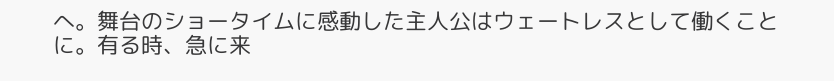へ。舞台のショータイムに感動した主人公はウェートレスとして働くことに。有る時、急に来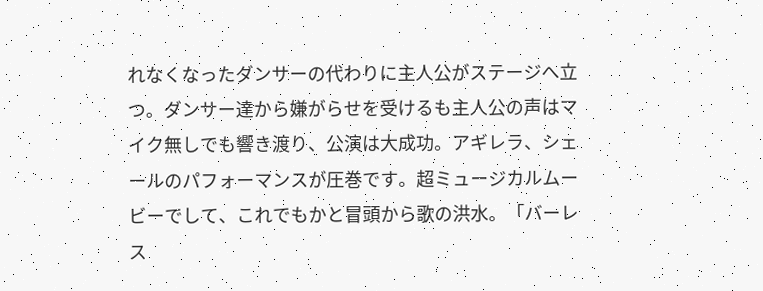れなくなったダンサーの代わりに主人公がステージへ立つ。ダンサー達から嫌がらせを受けるも主人公の声はマイク無しでも響き渡り、公演は大成功。アギレラ、シェールのパフォーマンスが圧巻です。超ミュージカルムービーでして、これでもかと冒頭から歌の洪水。「バーレス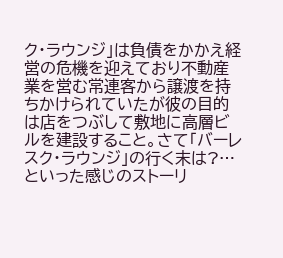ク・ラウンジ」は負債をかかえ経営の危機を迎えており不動産業を営む常連客から譲渡を持ちかけられていたが彼の目的は店をつぶして敷地に高層ビルを建設すること。さて「バーレスク・ラウンジ」の行く末は?…といった感じのストーリ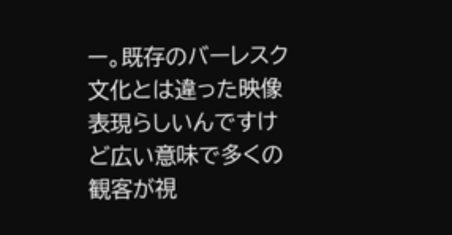ー。既存のバーレスク文化とは違った映像表現らしいんですけど広い意味で多くの観客が視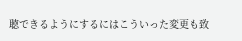聴できるようにするにはこういった変更も致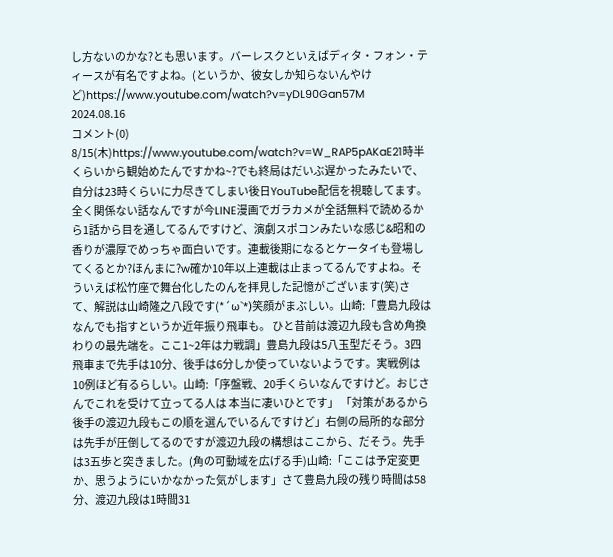し方ないのかな?とも思います。バーレスクといえばディタ・フォン・ティースが有名ですよね。(というか、彼女しか知らないんやけど)https://www.youtube.com/watch?v=yDL90Gan57M
2024.08.16
コメント(0)
8/15(木)https://www.youtube.com/watch?v=W_RAP5pAKaE21時半くらいから観始めたんですかね~?でも終局はだいぶ遅かったみたいで、自分は23時くらいに力尽きてしまい後日YouTube配信を視聴してます。全く関係ない話なんですが今LINE漫画でガラカメが全話無料で読めるから1話から目を通してるんですけど、演劇スポコンみたいな感じ&昭和の香りが濃厚でめっちゃ面白いです。連載後期になるとケータイも登場してくるとか?ほんまに?w確か10年以上連載は止まってるんですよね。そういえば松竹座で舞台化したのんを拝見した記憶がございます(笑)さて、解説は山崎隆之八段です(*´ω`*)笑顔がまぶしい。山崎:「豊島九段はなんでも指すというか近年振り飛車も。 ひと昔前は渡辺九段も含め角換わりの最先端を。ここ1~2年は力戦調」豊島九段は5八玉型だそう。3四飛車まで先手は10分、後手は6分しか使っていないようです。実戦例は10例ほど有るらしい。山崎:「序盤戦、20手くらいなんですけど。おじさんでこれを受けて立ってる人は 本当に凄いひとです」 「対策があるから後手の渡辺九段もこの順を選んでいるんですけど」右側の局所的な部分は先手が圧倒してるのですが渡辺九段の構想はここから、だそう。先手は3五歩と突きました。(角の可動域を広げる手)山崎:「ここは予定変更か、思うようにいかなかった気がします」さて豊島九段の残り時間は58分、渡辺九段は1時間31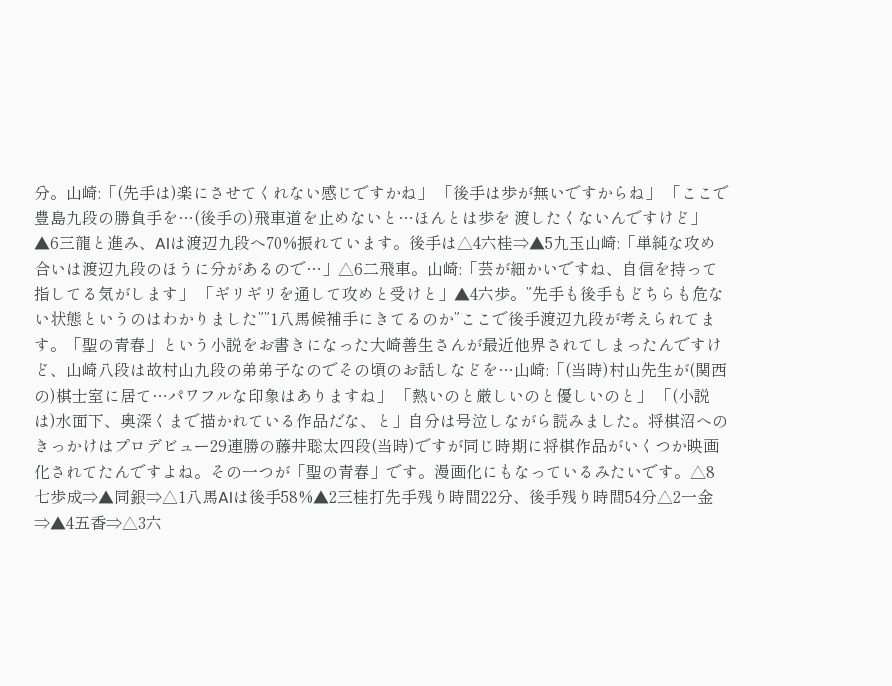分。山崎:「(先手は)楽にさせてくれない感じですかね」 「後手は歩が無いですからね」 「ここで豊島九段の勝負手を…(後手の)飛車道を止めないと…ほんとは歩を 渡したくないんですけど」▲6三龍と進み、AIは渡辺九段へ70%振れています。後手は△4六桂⇒▲5九玉山崎:「単純な攻め合いは渡辺九段のほうに分があるので…」△6二飛車。山崎:「芸が細かいですね、自信を持って指してる気がします」 「ギリギリを通して攻めと受けと」▲4六歩。”先手も後手もどちらも危ない状態というのはわかりました””1八馬候補手にきてるのか”ここで後手渡辺九段が考えられてます。「聖の青春」という小説をお書きになった大崎善生さんが最近他界されてしまったんですけど、山崎八段は故村山九段の弟弟子なのでその頃のお話しなどを…山崎:「(当時)村山先生が(関西の)棋士室に居て…パワフルな印象はありますね」 「熱いのと厳しいのと優しいのと」 「(小説は)水面下、奥深くまで描かれている作品だな、と」自分は号泣しながら読みました。将棋沼へのきっかけはプロデビュー29連勝の藤井聡太四段(当時)ですが同じ時期に将棋作品がいくつか映画化されてたんですよね。その一つが「聖の青春」です。漫画化にもなっているみたいです。△8七歩成⇒▲同銀⇒△1八馬AIは後手58%▲2三桂打先手残り時間22分、後手残り時間54分△2一金⇒▲4五香⇒△3六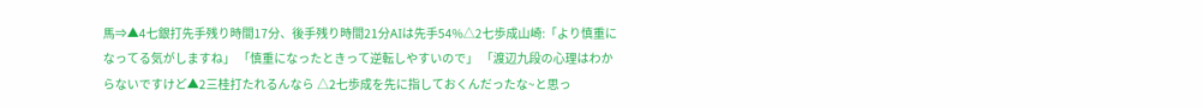馬⇒▲4七銀打先手残り時間17分、後手残り時間21分AIは先手54%△2七歩成山崎:「より慎重になってる気がしますね」 「慎重になったときって逆転しやすいので」 「渡辺九段の心理はわからないですけど▲2三桂打たれるんなら △2七歩成を先に指しておくんだったな~と思っ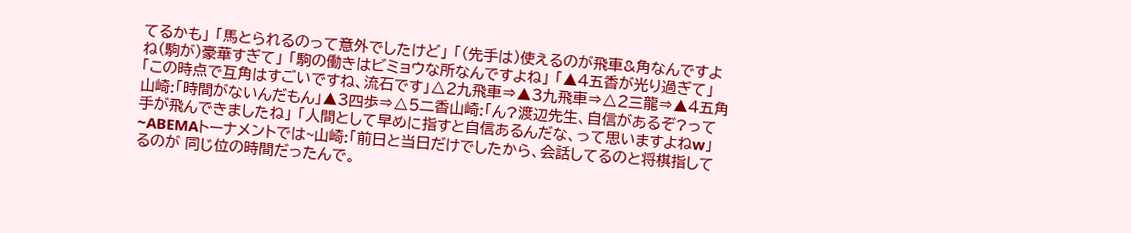てるかも」 「馬とられるのって意外でしたけど」 「(先手は)使えるのが飛車&角なんですよね(駒が)豪華すぎて」 「駒の働きはビミョウな所なんですよね」 「▲4五香が光り過ぎて」 「この時点で互角はすごいですね、流石です」△2九飛車⇒▲3九飛車⇒△2三龍⇒▲4五角山崎:「時間がないんだもん」▲3四歩⇒△5二香山崎:「ん?渡辺先生、自信があるぞ?って手が飛んできましたね」 「人間として早めに指すと自信あるんだな、って思いますよねw」~ABEMAトーナメントでは~山崎:「前日と当日だけでしたから、会話してるのと将棋指してるのが 同じ位の時間だったんで。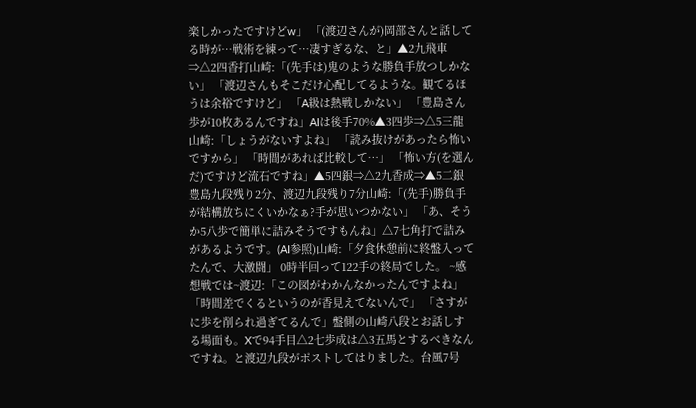楽しかったですけどw」 「(渡辺さんが)岡部さんと話してる時が…戦術を練って…凄すぎるな、と」▲2九飛車⇒△2四香打山崎:「(先手は)鬼のような勝負手放つしかない」 「渡辺さんもそこだけ心配してるような。観てるほうは余裕ですけど」 「A級は熱戦しかない」 「豊島さん歩が10枚あるんですね」AIは後手70%▲3四歩⇒△5三龍山崎:「しょうがないすよね」 「読み抜けがあったら怖いですから」 「時間があれば比較して…」 「怖い方(を選んだ)ですけど流石ですね」▲5四銀⇒△2九香成⇒▲5二銀豊島九段残り2分、渡辺九段残り7分山崎:「(先手)勝負手が結構放ちにくいかなぁ?手が思いつかない」 「あ、そうか5八歩で簡単に詰みそうですもんね」△7七角打で詰みがあるようです。(AI参照)山崎:「夕食休憩前に終盤入ってたんで、大激闘」 0時半回って122手の終局でした。 ~感想戦では~渡辺:「この図がわかんなかったんですよね」 「時間差でくるというのが香見えてないんで」 「さすがに歩を削られ過ぎてるんで」盤側の山崎八段とお話しする場面も。Xで94手目△2七歩成は△3五馬とするべきなんですね。と渡辺九段がポストしてはりました。台風7号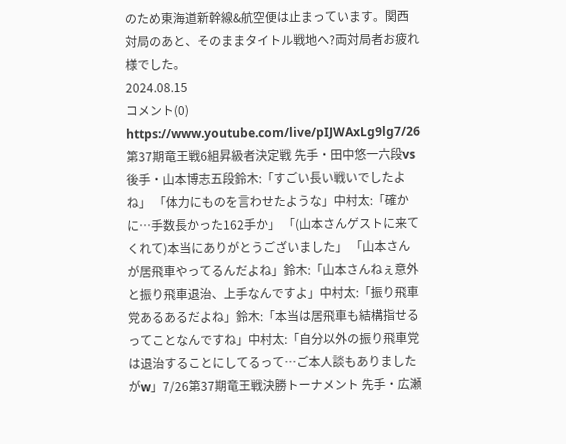のため東海道新幹線&航空便は止まっています。関西対局のあと、そのままタイトル戦地へ?両対局者お疲れ様でした。
2024.08.15
コメント(0)
https://www.youtube.com/live/pIJWAxLg9lg7/26第37期竜王戦6組昇級者決定戦 先手・田中悠一六段vs後手・山本博志五段鈴木:「すごい長い戦いでしたよね」 「体力にものを言わせたような」中村太:「確かに…手数長かった162手か」 「(山本さんゲストに来てくれて)本当にありがとうございました」 「山本さんが居飛車やってるんだよね」鈴木:「山本さんねぇ意外と振り飛車退治、上手なんですよ」中村太:「振り飛車党あるあるだよね」鈴木:「本当は居飛車も結構指せるってことなんですね」中村太:「自分以外の振り飛車党は退治することにしてるって…ご本人談もありましたがw」7/26第37期竜王戦決勝トーナメント 先手・広瀬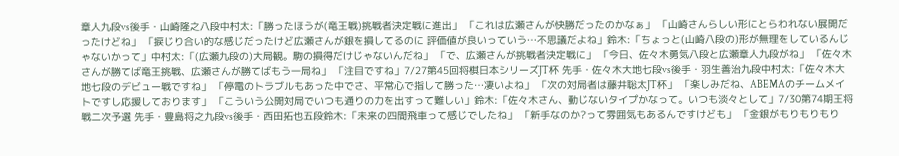章人九段vs後手・山崎隆之八段中村太:「勝ったほうが(竜王戦)挑戦者決定戦に進出」 「これは広瀬さんが快勝だったのかなぁ」 「山崎さんらしい形にとらわれない展開だったけどね」 「捩じり合い的な感じだったけど広瀬さんが銀を損してるのに 評価値が良いっていう…不思議だよね」鈴木:「ちょっと(山崎八段の)形が無理をしているんじゃないかって」中村太:「(広瀬九段の)大局観。駒の損得だけじゃないんだね」 「で、広瀬さんが挑戦者決定戦に」 「今日、佐々木勇気八段と広瀬章人九段がね」 「佐々木さんが勝てば竜王挑戦、広瀬さんが勝てばもう一局ね」 「注目ですね」7/27第45回将棋日本シリーズJT杯 先手・佐々木大地七段vs後手・羽生善治九段中村太:「佐々木大地七段のデビュー戦ですね」 「停電のトラブルもあった中でさ、平常心で指して勝った…凄いよね」 「次の対局者は藤井聡太JT杯」 「楽しみだね、ABEMAのチームメイトですし応援しております」 「こういう公開対局でいつも通りの力を出すって難しい」鈴木:「佐々木さん、動じないタイプかなって。いつも淡々として」7/30第74期王将戦二次予選 先手・豊島将之九段vs後手・西田拓也五段鈴木:「未来の四間飛車って感じでしたね」 「新手なのか?って雰囲気もあるんですけども」 「金銀がもりもりもり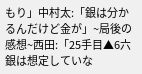もり」中村太:「銀は分かるんだけど金が」~局後の感想~西田:「25手目▲6六銀は想定していな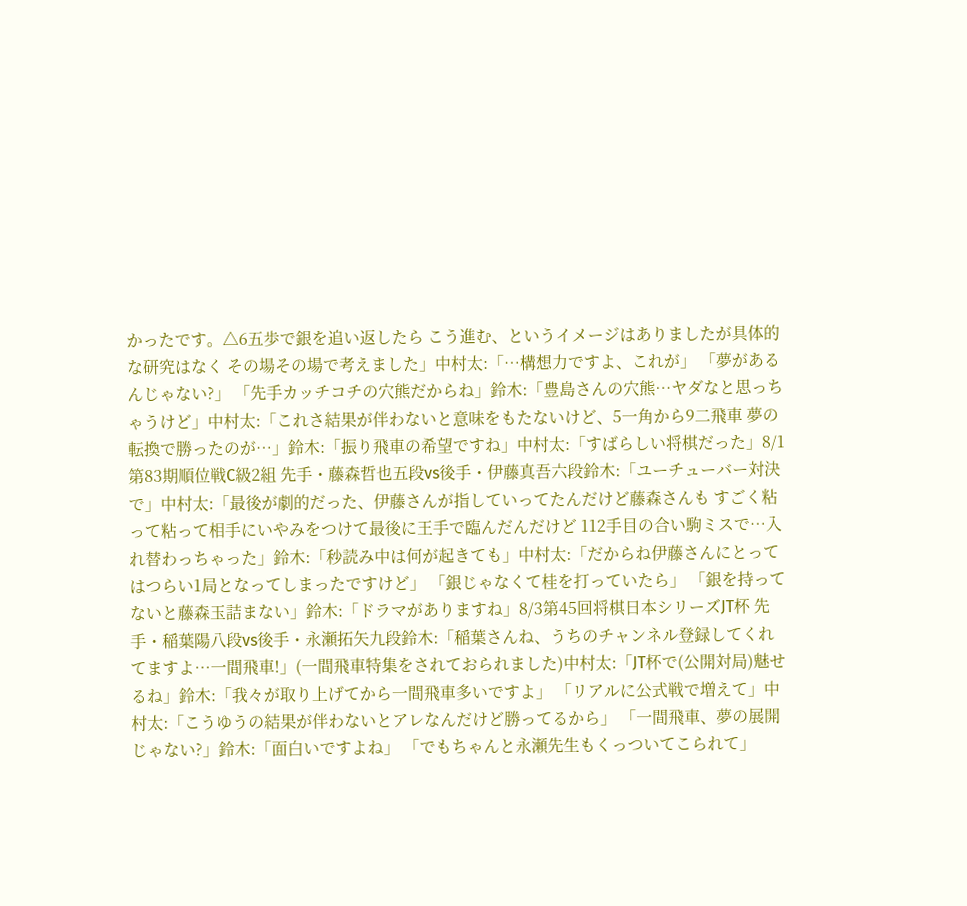かったです。△6五歩で銀を追い返したら こう進む、というイメージはありましたが具体的な研究はなく その場その場で考えました」中村太:「…構想力ですよ、これが」 「夢があるんじゃない?」 「先手カッチコチの穴熊だからね」鈴木:「豊島さんの穴熊…ヤダなと思っちゃうけど」中村太:「これさ結果が伴わないと意味をもたないけど、5一角から9二飛車 夢の転換で勝ったのが…」鈴木:「振り飛車の希望ですね」中村太:「すばらしい将棋だった」8/1第83期順位戦C級2組 先手・藤森哲也五段vs後手・伊藤真吾六段鈴木:「ユーチューバー対決で」中村太:「最後が劇的だった、伊藤さんが指していってたんだけど藤森さんも すごく粘って粘って相手にいやみをつけて最後に王手で臨んだんだけど 112手目の合い駒ミスで…入れ替わっちゃった」鈴木:「秒読み中は何が起きても」中村太:「だからね伊藤さんにとってはつらい1局となってしまったですけど」 「銀じゃなくて桂を打っていたら」 「銀を持ってないと藤森玉詰まない」鈴木:「ドラマがありますね」8/3第45回将棋日本シリーズJT杯 先手・稲葉陽八段vs後手・永瀬拓矢九段鈴木:「稲葉さんね、うちのチャンネル登録してくれてますよ…一間飛車!」(一間飛車特集をされておられました)中村太:「JT杯で(公開対局)魅せるね」鈴木:「我々が取り上げてから一間飛車多いですよ」 「リアルに公式戦で増えて」中村太:「こうゆうの結果が伴わないとアレなんだけど勝ってるから」 「一間飛車、夢の展開じゃない?」鈴木:「面白いですよね」 「でもちゃんと永瀬先生もくっついてこられて」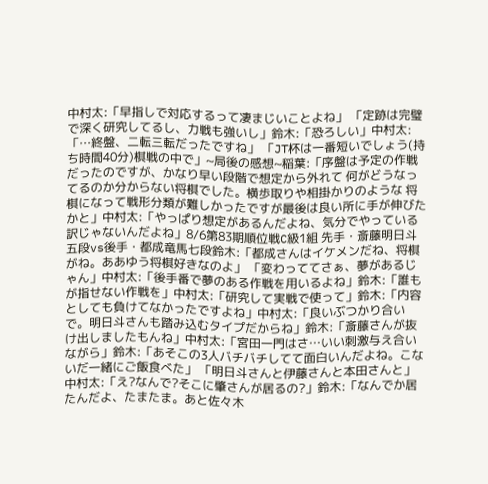中村太:「早指しで対応するって凄まじいことよね」 「定跡は完璧で深く研究してるし、力戦も強いし」鈴木:「恐ろしい」中村太:「…終盤、二転三転だったですね」 「JT杯は一番短いでしょう(持ち時間40分)棋戦の中で」~局後の感想~稲葉:「序盤は予定の作戦だったのですが、かなり早い段階で想定から外れて 何がどうなってるのか分からない将棋でした。横歩取りや相掛かりのような 将棋になって戦形分類が難しかったですが最後は良い所に手が伸びたかと」中村太:「やっぱり想定があるんだよね、気分でやっている訳じゃないんだよね」8/6第83期順位戦C級1組 先手・斎藤明日斗五段vs後手・都成竜馬七段鈴木:「都成さんはイケメンだね、将棋がね。ああゆう将棋好きなのよ」 「変わっててさぁ、夢があるじゃん」中村太:「後手番で夢のある作戦を用いるよね」鈴木:「誰もが指せない作戦を」中村太:「研究して実戦で使って」鈴木:「内容としても負けてなかったですよね」中村太:「良いぶつかり合いで。明日斗さんも踏み込むタイプだからね」鈴木:「斎藤さんが抜け出しましたもんね」中村太:「宮田一門はさ…いい刺激与え合いながら」鈴木:「あそこの3人バチバチしてて面白いんだよね。こないだ一緒にご飯食べた」 「明日斗さんと伊藤さんと本田さんと」中村太:「え?なんで?そこに肇さんが居るの?」鈴木:「なんでか居たんだよ、たまたま。あと佐々木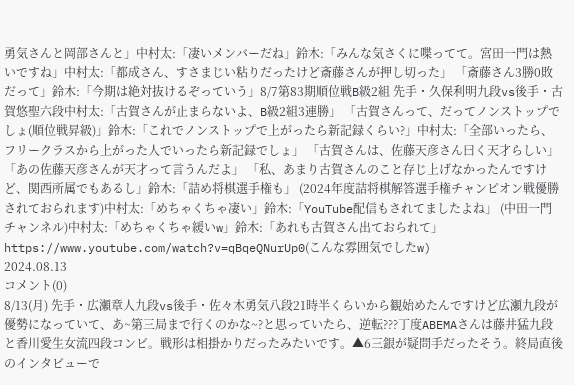勇気さんと岡部さんと」中村太:「凄いメンバーだね」鈴木:「みんな気さくに喋ってて。宮田一門は熱いですね」中村太:「都成さん、すさまじい粘りだったけど斎藤さんが押し切った」 「斎藤さん3勝0敗だって」鈴木:「今期は絶対抜けるぞっていう」8/7第83期順位戦B級2組 先手・久保利明九段vs後手・古賀悠聖六段中村太:「古賀さんが止まらないよ、B級2組3連勝」 「古賀さんって、だってノンストップでしょ(順位戦昇級)」鈴木:「これでノンストップで上がったら新記録くらい?」中村太:「全部いったら、フリークラスから上がった人でいったら新記録でしょ」 「古賀さんは、佐藤天彦さん曰く天才らしい」 「あの佐藤天彦さんが天才って言うんだよ」 「私、あまり古賀さんのこと存じ上げなかったんですけど、関西所属でもあるし」鈴木:「詰め将棋選手権も」 (2024年度詰将棋解答選手権チャンピオン戦優勝されておられます)中村太:「めちゃくちゃ凄い」鈴木:「YouTube配信もされてましたよね」 (中田一門チャンネル)中村太:「めちゃくちゃ緩いw」鈴木:「あれも古賀さん出ておられて」https://www.youtube.com/watch?v=qBqeQNurUp0(こんな雰囲気でしたw)
2024.08.13
コメント(0)
8/13(月) 先手・広瀬章人九段vs後手・佐々木勇気八段21時半くらいから観始めたんですけど広瀬九段が優勢になっていて、あ~第三局まで行くのかな~?と思っていたら、逆転???丁度ABEMAさんは藤井猛九段と香川愛生女流四段コンビ。戦形は相掛かりだったみたいです。▲6三銀が疑問手だったそう。終局直後のインタビューで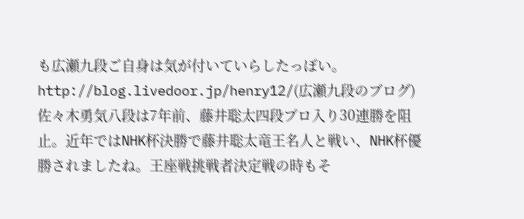も広瀬九段ご自身は気が付いていらしたっぽい。http://blog.livedoor.jp/henry12/(広瀬九段のブログ)佐々木勇気八段は7年前、藤井聡太四段プロ入り30連勝を阻止。近年ではNHK杯決勝で藤井聡太竜王名人と戦い、NHK杯優勝されましたね。王座戦挑戦者決定戦の時もそ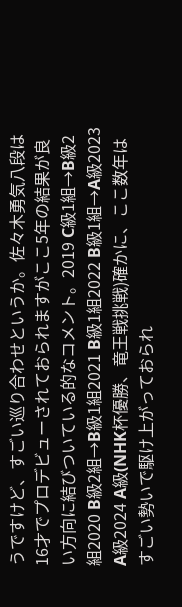うですけど、すごい巡り合わせというか。佐々木勇気八段は16才でプロデビューされておられますがここ5年の結果が良い方向に結びついている的なコメント。2019 C級1組→B級2組2020 B級2組→B級1組2021 B級1組2022 B級1組→A級2023 A級2024 A級(NHK杯優勝、竜王戦挑戦)確かに、ここ数年はすごい勢いで駆け上がっておられ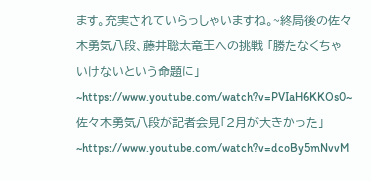ます。充実されていらっしゃいますね。~終局後の佐々木勇気八段、藤井聡太竜王への挑戦 「勝たなくちゃいけないという命題に」~https://www.youtube.com/watch?v=PVIaH6KKOs0~佐々木勇気八段が記者会見「2月が大きかった」~https://www.youtube.com/watch?v=dcoBy5mNvvM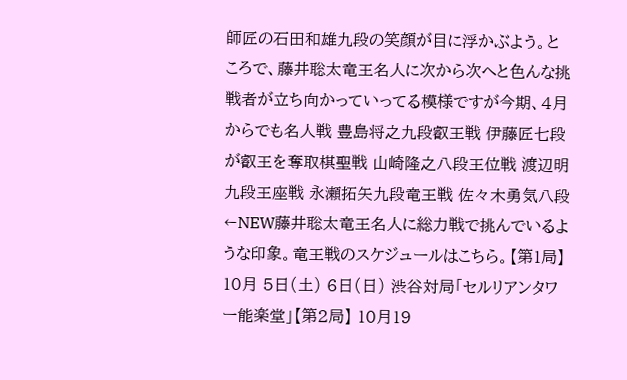師匠の石田和雄九段の笑顔が目に浮かぶよう。ところで、藤井聡太竜王名人に次から次へと色んな挑戦者が立ち向かっていってる模様ですが今期、4月からでも名人戦 豊島将之九段叡王戦 伊藤匠七段が叡王を奪取棋聖戦 山崎隆之八段王位戦 渡辺明九段王座戦 永瀬拓矢九段竜王戦 佐々木勇気八段←NEW藤井聡太竜王名人に総力戦で挑んでいるような印象。竜王戦のスケジュールはこちら。【第1局】 10月 5日(土) 6日(日) 渋谷対局「セルリアンタワー能楽堂」【第2局】 10月19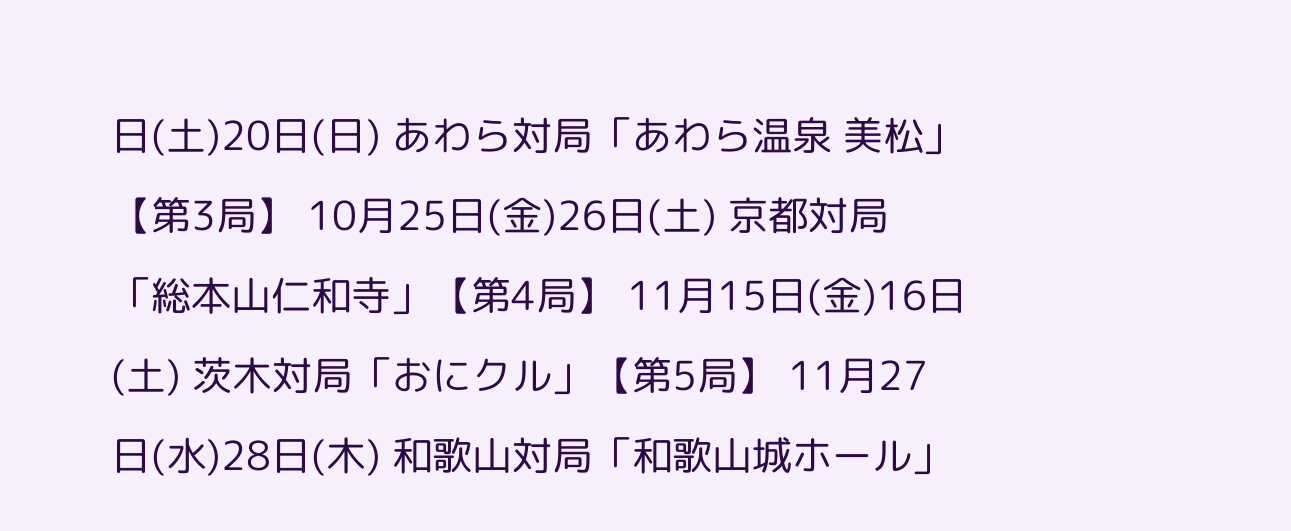日(土)20日(日) あわら対局「あわら温泉 美松」【第3局】 10月25日(金)26日(土) 京都対局「総本山仁和寺」【第4局】 11月15日(金)16日(土) 茨木対局「おにクル」【第5局】 11月27日(水)28日(木) 和歌山対局「和歌山城ホール」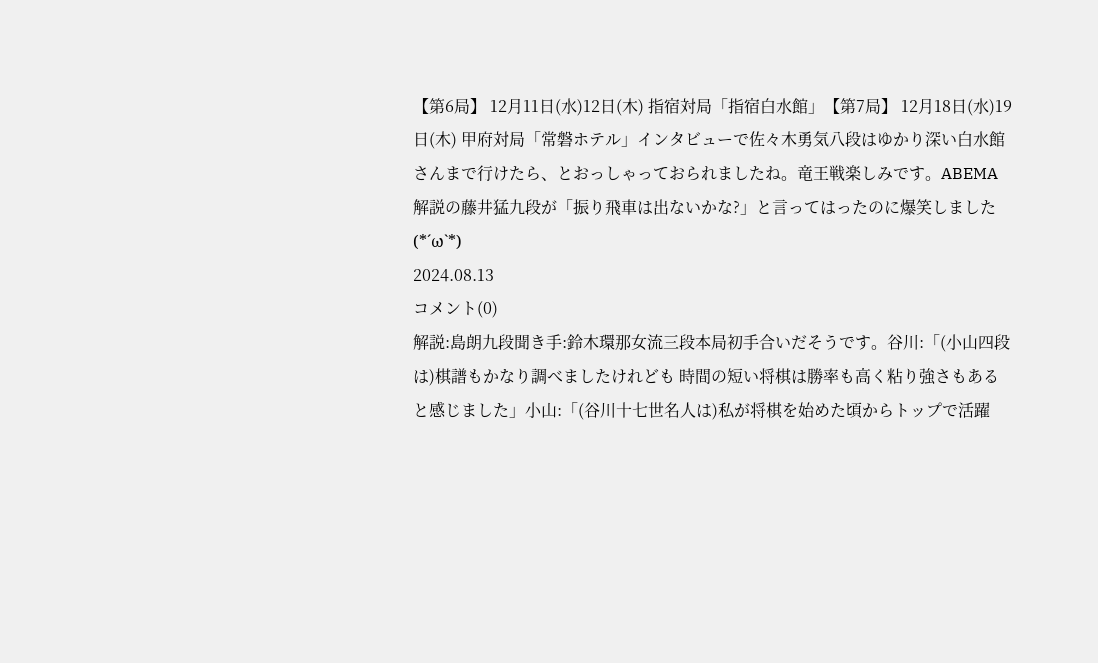【第6局】 12月11日(水)12日(木) 指宿対局「指宿白水館」【第7局】 12月18日(水)19日(木) 甲府対局「常磐ホテル」インタビューで佐々木勇気八段はゆかり深い白水館さんまで行けたら、とおっしゃっておられましたね。竜王戦楽しみです。ABEMA解説の藤井猛九段が「振り飛車は出ないかな?」と言ってはったのに爆笑しました(*´ω`*)
2024.08.13
コメント(0)
解説:島朗九段聞き手:鈴木環那女流三段本局初手合いだそうです。谷川:「(小山四段は)棋譜もかなり調べましたけれども 時間の短い将棋は勝率も高く粘り強さもあると感じました」小山:「(谷川十七世名人は)私が将棋を始めた頃からトップで活躍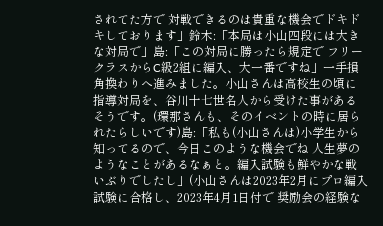されてた方で 対戦できるのは貴重な機会でドキドキしております」鈴木:「本局は小山四段には大きな対局で」島:「この対局に勝ったら規定で フリークラスからC級2組に編入、大一番ですね」一手損角換わりへ進みました。小山さんは高校生の頃に指導対局を、谷川十七世名人から受けた事があるそうです。(環那さんも、そのイベントの時に居られたらしいです)島:「私も(小山さんは)小学生から知ってるので、今日このような機会でね 人生夢のようなことがあるなぁと。編入試験も鮮やかな戦いぶりでしたし」(小山さんは2023年2月にプロ編入試験に合格し、2023年4月1日付で 奨励会の経験な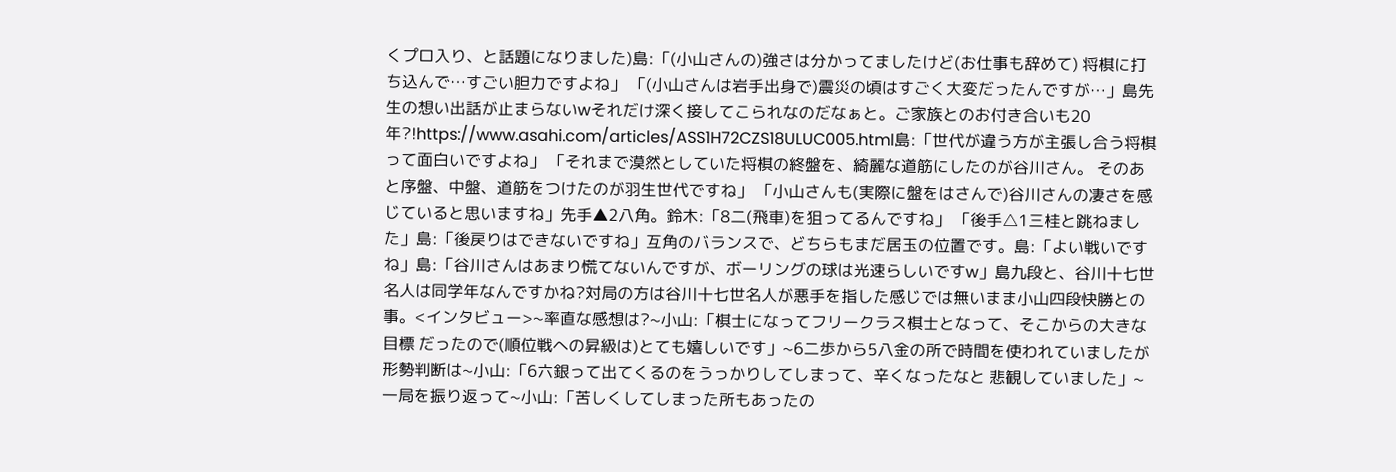くプロ入り、と話題になりました)島:「(小山さんの)強さは分かってましたけど(お仕事も辞めて) 将棋に打ち込んで…すごい胆力ですよね」 「(小山さんは岩手出身で)震災の頃はすごく大変だったんですが…」島先生の想い出話が止まらないwそれだけ深く接してこられなのだなぁと。ご家族とのお付き合いも20年?!https://www.asahi.com/articles/ASS1H72CZS18ULUC005.html島:「世代が違う方が主張し合う将棋って面白いですよね」 「それまで漠然としていた将棋の終盤を、綺麗な道筋にしたのが谷川さん。 そのあと序盤、中盤、道筋をつけたのが羽生世代ですね」 「小山さんも(実際に盤をはさんで)谷川さんの凄さを感じていると思いますね」先手▲2八角。鈴木:「8二(飛車)を狙ってるんですね」 「後手△1三桂と跳ねました」島:「後戻りはできないですね」互角のバランスで、どちらもまだ居玉の位置です。島:「よい戦いですね」島:「谷川さんはあまり慌てないんですが、ボーリングの球は光速らしいですw」島九段と、谷川十七世名人は同学年なんですかね?対局の方は谷川十七世名人が悪手を指した感じでは無いまま小山四段快勝との事。<インタビュー>~率直な感想は?~小山:「棋士になってフリークラス棋士となって、そこからの大きな目標 だったので(順位戦への昇級は)とても嬉しいです」~6二歩から5八金の所で時間を使われていましたが形勢判断は~小山:「6六銀って出てくるのをうっかりしてしまって、辛くなったなと 悲観していました」~一局を振り返って~小山:「苦しくしてしまった所もあったの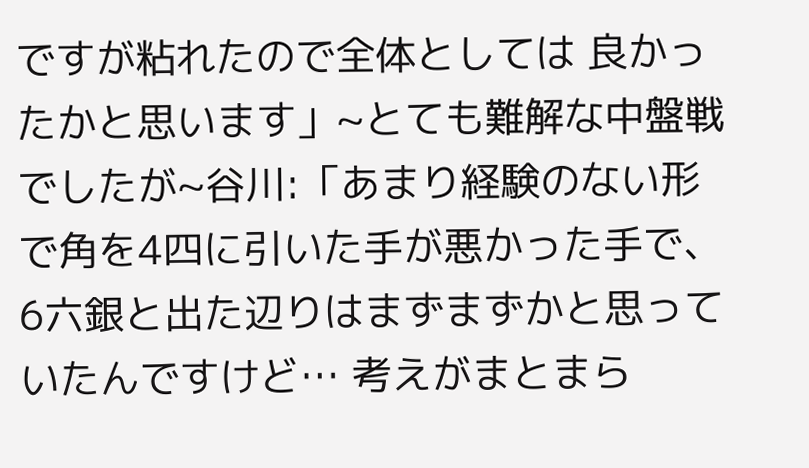ですが粘れたので全体としては 良かったかと思います」~とても難解な中盤戦でしたが~谷川:「あまり経験のない形で角を4四に引いた手が悪かった手で、 6六銀と出た辺りはまずまずかと思っていたんですけど… 考えがまとまら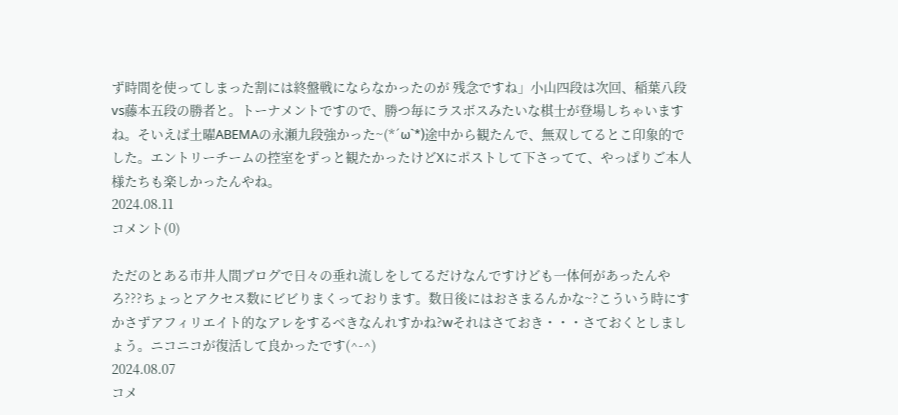ず時間を使ってしまった割には終盤戦にならなかったのが 残念ですね」小山四段は次回、稲葉八段vs藤本五段の勝者と。トーナメントですので、勝つ毎にラスボスみたいな棋士が登場しちゃいますね。そいえば土曜ABEMAの永瀬九段強かった~(*´ω`*)途中から観たんで、無双してるとこ印象的でした。エントリーチームの控室をずっと観たかったけどXにポストして下さってて、やっぱりご本人様たちも楽しかったんやね。
2024.08.11
コメント(0)

ただのとある市井人間ブログで日々の垂れ流しをしてるだけなんですけども一体何があったんやろ???ちょっとアクセス数にビビりまくっております。数日後にはおさまるんかな~?こういう時にすかさずアフィリエイト的なアレをするべきなんれすかね?wそれはさておき・・・さておくとしましょう。ニコニコが復活して良かったです(^-^)
2024.08.07
コメ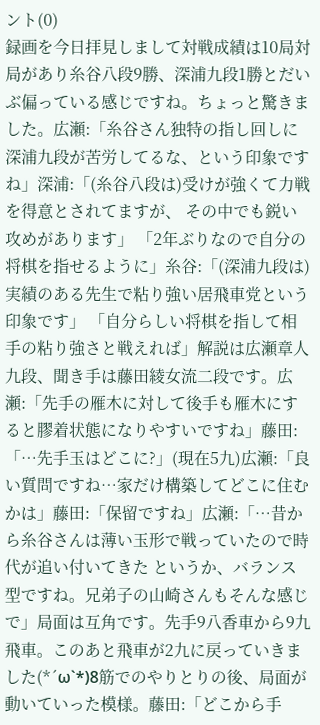ント(0)
録画を今日拝見しまして対戦成績は10局対局があり糸谷八段9勝、深浦九段1勝とだいぶ偏っている感じですね。ちょっと驚きました。広瀬:「糸谷さん独特の指し回しに深浦九段が苦労してるな、という印象ですね」深浦:「(糸谷八段は)受けが強くて力戦を得意とされてますが、 その中でも鋭い攻めがあります」 「2年ぶりなので自分の将棋を指せるように」糸谷:「(深浦九段は)実績のある先生で粘り強い居飛車党という印象です」 「自分らしい将棋を指して相手の粘り強さと戦えれば」解説は広瀬章人九段、聞き手は藤田綾女流二段です。広瀬:「先手の雁木に対して後手も雁木にすると膠着状態になりやすいですね」藤田:「…先手玉はどこに?」(現在5九)広瀬:「良い質問ですね…家だけ構築してどこに住むかは」藤田:「保留ですね」広瀬:「…昔から糸谷さんは薄い玉形で戦っていたので時代が追い付いてきた というか、バランス型ですね。兄弟子の山崎さんもそんな感じで」局面は互角です。先手9八香車から9九飛車。このあと飛車が2九に戻っていきました(*´ω`*)8筋でのやりとりの後、局面が動いていった模様。藤田:「どこから手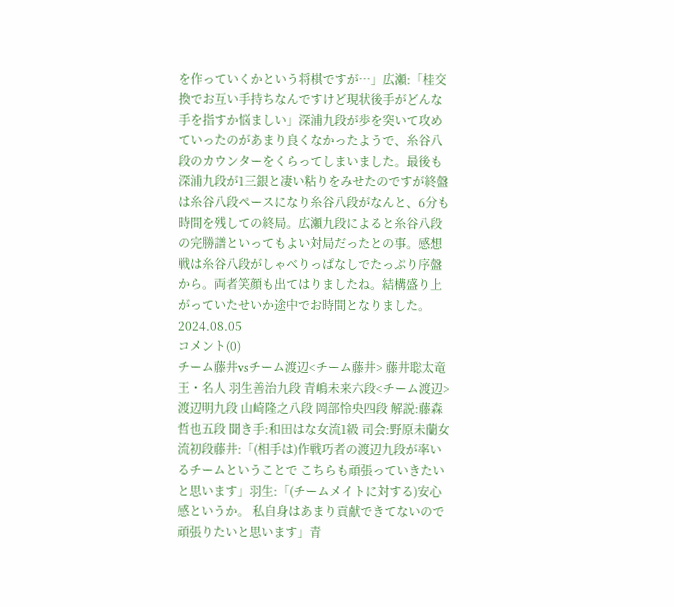を作っていくかという将棋ですが…」広瀬:「桂交換でお互い手持ちなんですけど現状後手がどんな手を指すか悩ましい」深浦九段が歩を突いて攻めていったのがあまり良くなかったようで、糸谷八段のカウンターをくらってしまいました。最後も深浦九段が1三銀と凄い粘りをみせたのですが終盤は糸谷八段ペースになり糸谷八段がなんと、6分も時間を残しての終局。広瀬九段によると糸谷八段の完勝譜といってもよい対局だったとの事。感想戦は糸谷八段がしゃべりっぱなしでたっぷり序盤から。両者笑顔も出てはりましたね。結構盛り上がっていたせいか途中でお時間となりました。
2024.08.05
コメント(0)
チーム藤井vsチーム渡辺<チーム藤井> 藤井聡太竜王・名人 羽生善治九段 青嶋未来六段<チーム渡辺> 渡辺明九段 山崎隆之八段 岡部怜央四段 解説:藤森哲也五段 聞き手:和田はな女流1級 司会:野原未蘭女流初段藤井:「(相手は)作戦巧者の渡辺九段が率いるチームということで こちらも頑張っていきたいと思います」羽生:「(チームメイトに対する)安心感というか。 私自身はあまり貢献できてないので頑張りたいと思います」青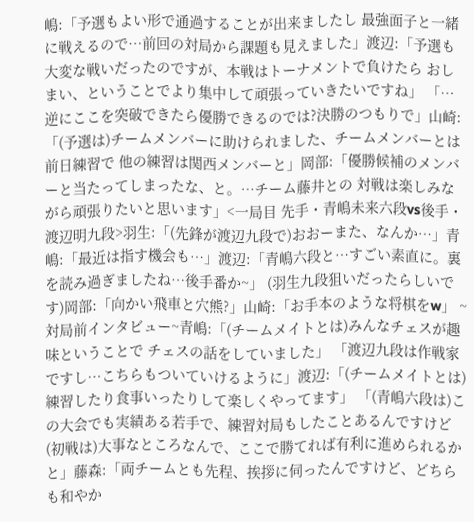嶋:「予選もよい形で通過することが出来ましたし 最強面子と一緒に戦えるので…前回の対局から課題も見えました」渡辺:「予選も大変な戦いだったのですが、本戦はトーナメントで負けたら おしまい、ということでより集中して頑張っていきたいですね」 「…逆にここを突破できたら優勝できるのでは?決勝のつもりで」山崎:「(予選は)チームメンバーに助けられました、チームメンバーとは前日練習で 他の練習は関西メンバーと」岡部:「優勝候補のメンバーと当たってしまったな、と。…チーム藤井との 対戦は楽しみながら頑張りたいと思います」<一局目 先手・青嶋未来六段vs後手・渡辺明九段>羽生:「(先鋒が渡辺九段で)おおーまた、なんか…」青嶋:「最近は指す機会も…」渡辺:「青嶋六段と…すごい素直に。裏を読み過ぎましたね…後手番か~」 (羽生九段狙いだったらしいです)岡部:「向かい飛車と穴熊?」山崎:「お手本のような将棋をw」 ~対局前インタビュー~青嶋:「(チームメイトとは)みんなチェスが趣味ということで チェスの話をしていました」 「渡辺九段は作戦家ですし…こちらもついていけるように」渡辺:「(チームメイトとは)練習したり食事いったりして楽しくやってます」 「(青嶋六段は)この大会でも実績ある若手で、練習対局もしたことあるんですけど (初戦は)大事なところなんで、ここで勝てれば有利に進められるかと」藤森:「両チームとも先程、挨拶に伺ったんですけど、どちらも和やか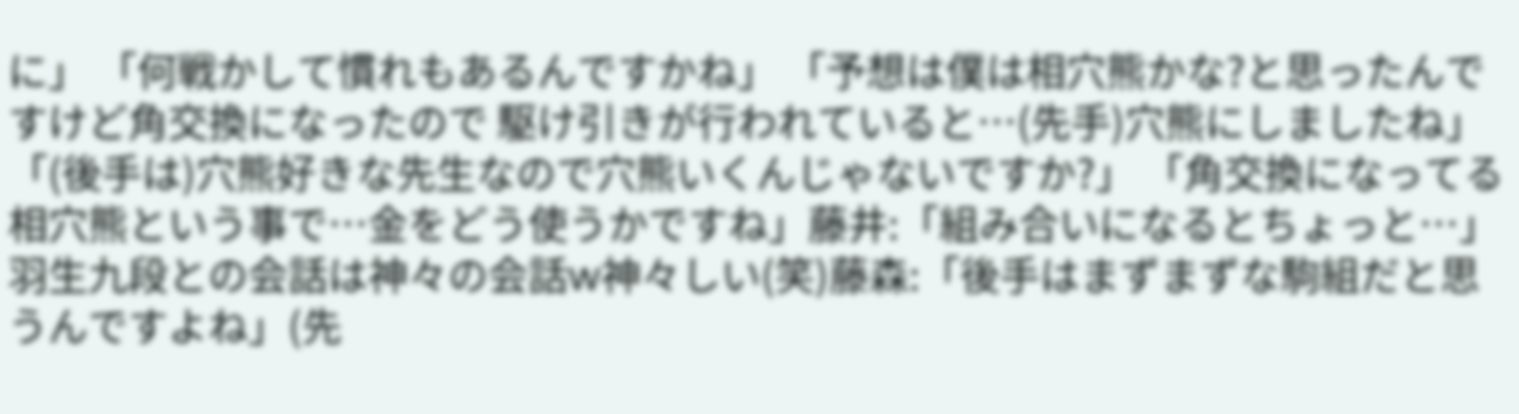に」 「何戦かして慣れもあるんですかね」 「予想は僕は相穴熊かな?と思ったんですけど角交換になったので 駆け引きが行われていると…(先手)穴熊にしましたね」 「(後手は)穴熊好きな先生なので穴熊いくんじゃないですか?」 「角交換になってる相穴熊という事で…金をどう使うかですね」藤井:「組み合いになるとちょっと…」羽生九段との会話は神々の会話w神々しい(笑)藤森:「後手はまずまずな駒組だと思うんですよね」(先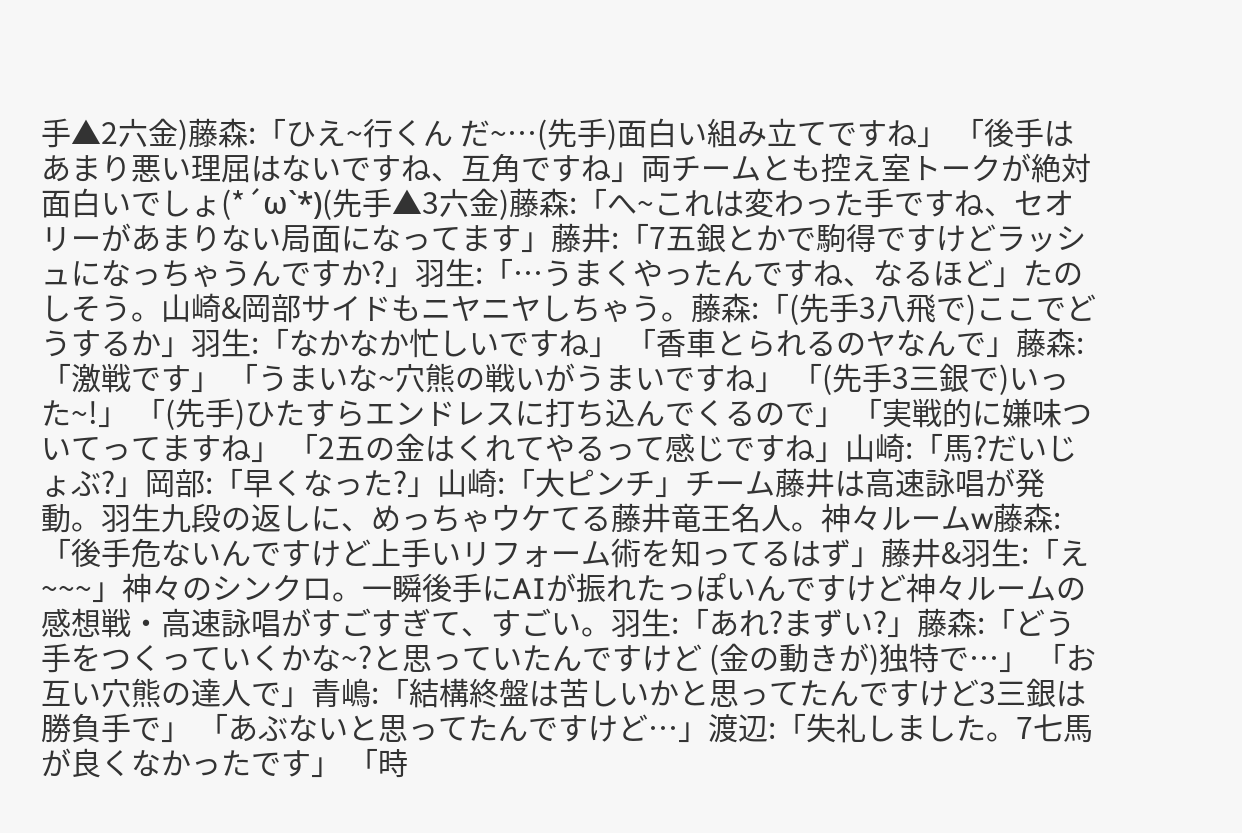手▲2六金)藤森:「ひえ~行くん だ~…(先手)面白い組み立てですね」 「後手はあまり悪い理屈はないですね、互角ですね」両チームとも控え室トークが絶対面白いでしょ(*´ω`*)(先手▲3六金)藤森:「へ~これは変わった手ですね、セオリーがあまりない局面になってます」藤井:「7五銀とかで駒得ですけどラッシュになっちゃうんですか?」羽生:「…うまくやったんですね、なるほど」たのしそう。山崎&岡部サイドもニヤニヤしちゃう。藤森:「(先手3八飛で)ここでどうするか」羽生:「なかなか忙しいですね」 「香車とられるのヤなんで」藤森:「激戦です」 「うまいな~穴熊の戦いがうまいですね」 「(先手3三銀で)いった~!」 「(先手)ひたすらエンドレスに打ち込んでくるので」 「実戦的に嫌味ついてってますね」 「2五の金はくれてやるって感じですね」山崎:「馬?だいじょぶ?」岡部:「早くなった?」山崎:「大ピンチ」チーム藤井は高速詠唱が発動。羽生九段の返しに、めっちゃウケてる藤井竜王名人。神々ルームw藤森:「後手危ないんですけど上手いリフォーム術を知ってるはず」藤井&羽生:「え~~~」神々のシンクロ。一瞬後手にAIが振れたっぽいんですけど神々ルームの感想戦・高速詠唱がすごすぎて、すごい。羽生:「あれ?まずい?」藤森:「どう手をつくっていくかな~?と思っていたんですけど (金の動きが)独特で…」 「お互い穴熊の達人で」青嶋:「結構終盤は苦しいかと思ってたんですけど3三銀は勝負手で」 「あぶないと思ってたんですけど…」渡辺:「失礼しました。7七馬が良くなかったです」 「時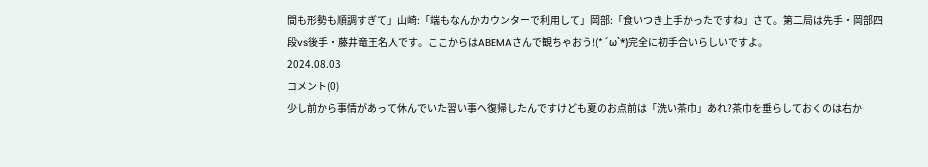間も形勢も順調すぎて」山崎:「端もなんかカウンターで利用して」岡部:「食いつき上手かったですね」さて。第二局は先手・岡部四段vs後手・藤井竜王名人です。ここからはABEMAさんで観ちゃおう!(*´ω`*)完全に初手合いらしいですよ。
2024.08.03
コメント(0)
少し前から事情があって休んでいた習い事へ復帰したんですけども夏のお点前は「洗い茶巾」あれ?茶巾を垂らしておくのは右か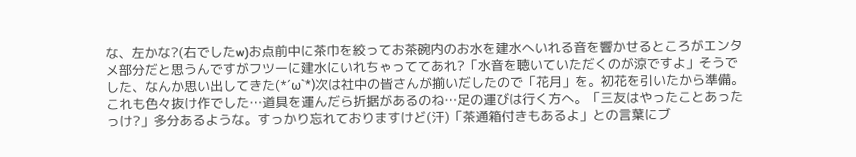な、左かな?(右でしたw)お点前中に茶巾を絞ってお茶碗内のお水を建水へいれる音を響かせるところがエンタメ部分だと思うんですがフツーに建水にいれちゃっててあれ?「水音を聴いていただくのが涼ですよ」そうでした、なんか思い出してきた(*´ω`*)次は社中の皆さんが揃いだしたので「花月」を。初花を引いたから準備。これも色々抜け作でした…道具を運んだら折据があるのね…足の運びは行く方へ。「三友はやったことあったっけ?」多分あるような。すっかり忘れておりますけど(汗)「茶通箱付きもあるよ」との言葉にブ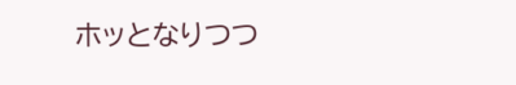ホッとなりつつ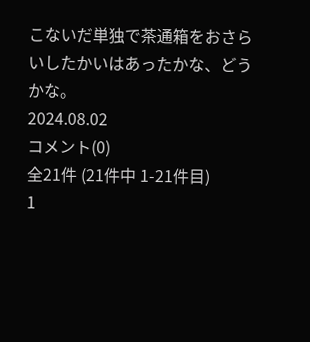こないだ単独で茶通箱をおさらいしたかいはあったかな、どうかな。
2024.08.02
コメント(0)
全21件 (21件中 1-21件目)
1